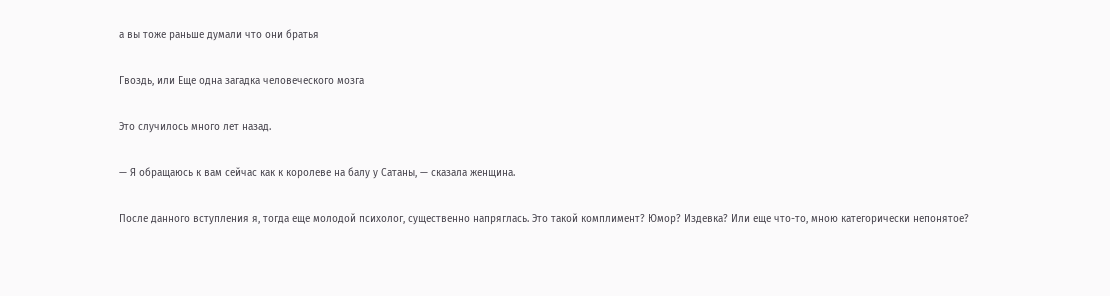а вы тоже раньше думали что они братья

Гвоздь, или Еще одна загадка человеческого мозга

Это случилось много лет назад.

— Я обращаюсь к вам сейчас как к королеве на балу у Сатаны, — сказала женщина.

После данного вступления я, тогда еще молодой психолог, существенно напряглась. Это такой комплимент? Юмор? Издевка? Или еще что-то, мною категорически непонятое?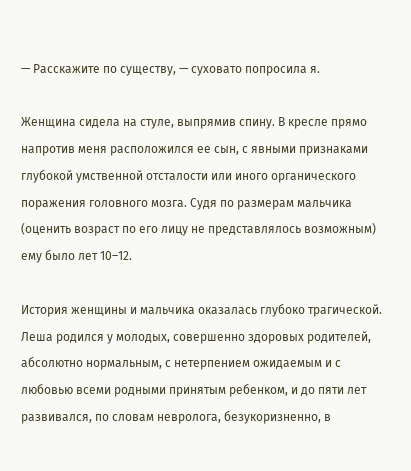— Расскажите по существу, — суховато попросила я.

Женщина сидела на стуле, выпрямив спину. В кресле прямо напротив меня расположился ее сын, с явными признаками глубокой умственной отсталости или иного органического поражения головного мозга. Судя по размерам мальчика (оценить возраст по его лицу не представлялось возможным) ему было лет 10–12.

История женщины и мальчика оказалась глубоко трагической. Леша родился у молодых, совершенно здоровых родителей, абсолютно нормальным, с нетерпением ожидаемым и с любовью всеми родными принятым ребенком, и до пяти лет развивался, по словам невролога, безукоризненно, в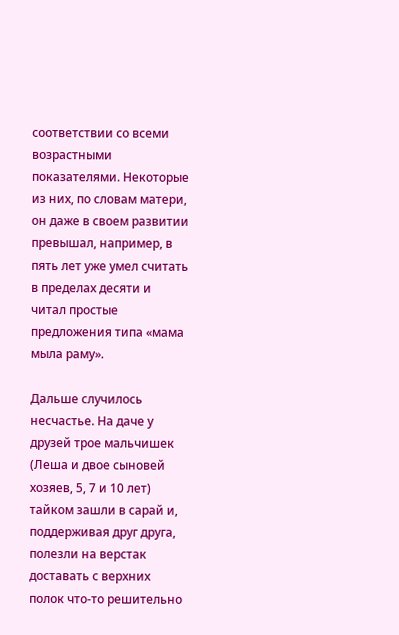соответствии со всеми возрастными показателями. Некоторые из них, по словам матери, он даже в своем развитии превышал, например, в пять лет уже умел считать в пределах десяти и читал простые предложения типа «мама мыла раму».

Дальше случилось несчастье. На даче у друзей трое мальчишек (Леша и двое сыновей хозяев, 5, 7 и 10 лет) тайком зашли в сарай и, поддерживая друг друга, полезли на верстак доставать с верхних полок что-то решительно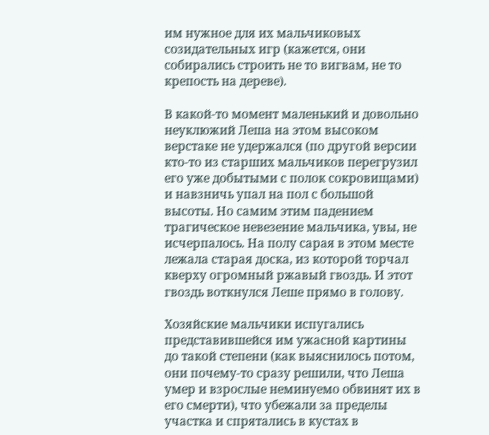им нужное для их мальчиковых созидательных игр (кажется, они собирались строить не то вигвам, не то крепость на дереве).

В какой-то момент маленький и довольно неуклюжий Леша на этом высоком верстаке не удержался (по другой версии кто-то из старших мальчиков перегрузил его уже добытыми с полок сокровищами) и навзничь упал на пол с большой высоты. Но самим этим падением трагическое невезение мальчика, увы, не исчерпалось. На полу сарая в этом месте лежала старая доска, из которой торчал кверху огромный ржавый гвоздь. И этот гвоздь воткнулся Леше прямо в голову.

Хозяйские мальчики испугались представившейся им ужасной картины до такой степени (как выяснилось потом, они почему-то сразу решили, что Леша умер и взрослые неминуемо обвинят их в его смерти), что убежали за пределы участка и спрятались в кустах в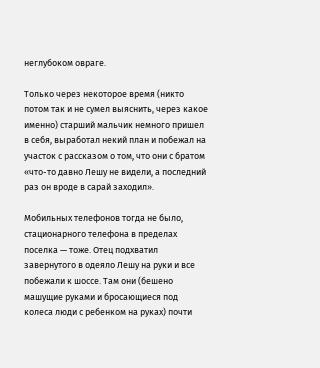неглубоком овраге.

Только через некоторое время (никто потом так и не сумел выяснить, через какое именно) старший мальчик немного пришел в себя, выработал некий план и побежал на участок с рассказом о том, что они с братом «что-то давно Лешу не видели, а последний раз он вроде в сарай заходил».

Мобильных телефонов тогда не было, стационарного телефона в пределах поселка — тоже. Отец подхватил завернутого в одеяло Лешу на руки и все побежали к шоссе. Там они (бешено машущие руками и бросающиеся под колеса люди с ребенком на руках) почти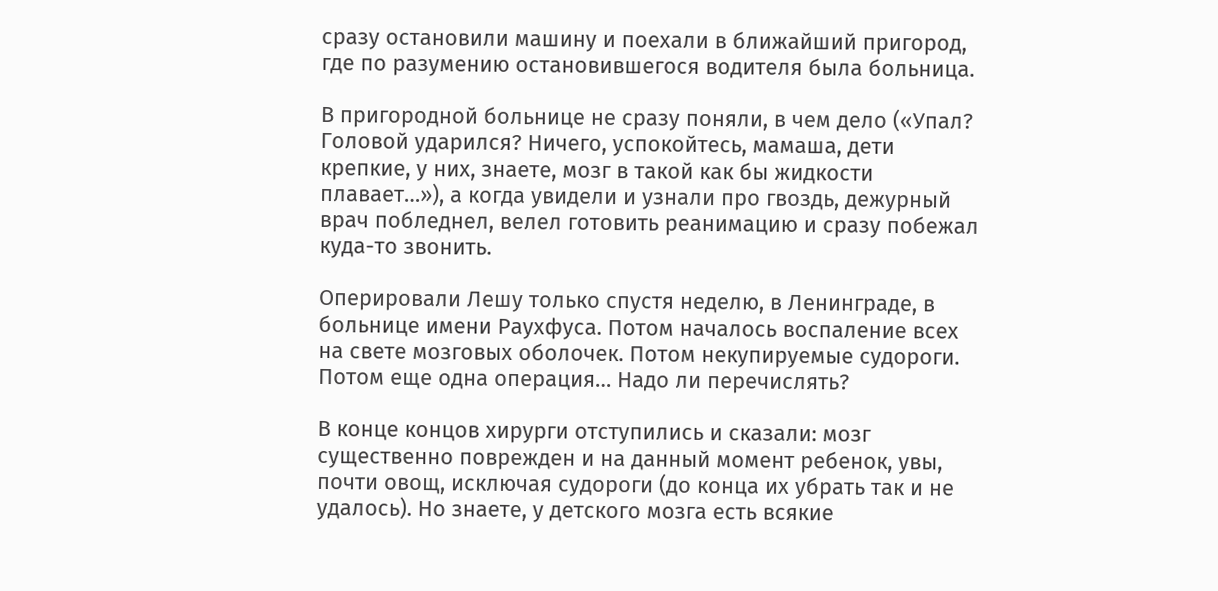сразу остановили машину и поехали в ближайший пригород, где по разумению остановившегося водителя была больница.

В пригородной больнице не сразу поняли, в чем дело («Упал? Головой ударился? Ничего, успокойтесь, мамаша, дети крепкие, у них, знаете, мозг в такой как бы жидкости плавает…»), а когда увидели и узнали про гвоздь, дежурный врач побледнел, велел готовить реанимацию и сразу побежал куда-то звонить.

Оперировали Лешу только спустя неделю, в Ленинграде, в больнице имени Раухфуса. Потом началось воспаление всех на свете мозговых оболочек. Потом некупируемые судороги. Потом еще одна операция… Надо ли перечислять?

В конце концов хирурги отступились и сказали: мозг существенно поврежден и на данный момент ребенок, увы, почти овощ, исключая судороги (до конца их убрать так и не удалось). Но знаете, у детского мозга есть всякие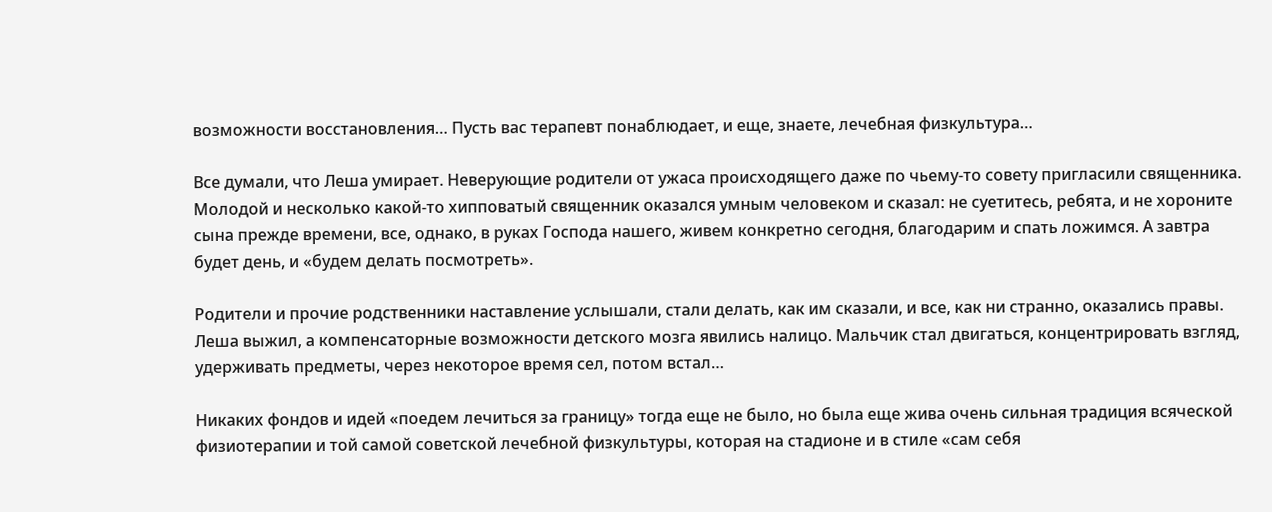возможности восстановления… Пусть вас терапевт понаблюдает, и еще, знаете, лечебная физкультура…

Все думали, что Леша умирает. Неверующие родители от ужаса происходящего даже по чьему-то совету пригласили священника. Молодой и несколько какой-то хипповатый священник оказался умным человеком и сказал: не суетитесь, ребята, и не хороните сына прежде времени, все, однако, в руках Господа нашего, живем конкретно сегодня, благодарим и спать ложимся. А завтра будет день, и «будем делать посмотреть».

Родители и прочие родственники наставление услышали, стали делать, как им сказали, и все, как ни странно, оказались правы. Леша выжил, а компенсаторные возможности детского мозга явились налицо. Мальчик стал двигаться, концентрировать взгляд, удерживать предметы, через некоторое время сел, потом встал…

Никаких фондов и идей «поедем лечиться за границу» тогда еще не было, но была еще жива очень сильная традиция всяческой физиотерапии и той самой советской лечебной физкультуры, которая на стадионе и в стиле «сам себя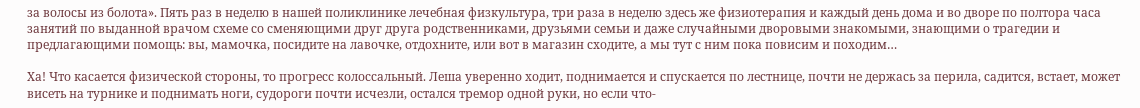за волосы из болота». Пять раз в неделю в нашей поликлинике лечебная физкультура, три раза в неделю здесь же физиотерапия и каждый день дома и во дворе по полтора часа занятий по выданной врачом схеме со сменяющими друг друга родственниками, друзьями семьи и даже случайными дворовыми знакомыми, знающими о трагедии и предлагающими помощь: вы, мамочка, посидите на лавочке, отдохните, или вот в магазин сходите, а мы тут с ним пока повисим и походим…

Ха! Что касается физической стороны, то прогресс колоссальный. Леша уверенно ходит, поднимается и спускается по лестнице, почти не держась за перила, садится, встает, может висеть на турнике и поднимать ноги, судороги почти исчезли, остался тремор одной руки, но если что-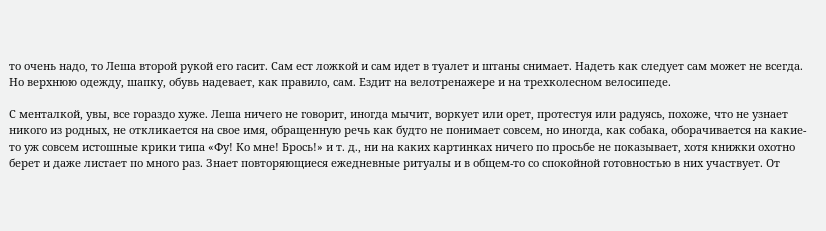то очень надо, то Леша второй рукой его гасит. Сам ест ложкой и сам идет в туалет и штаны снимает. Надеть как следует сам может не всегда. Но верхнюю одежду, шапку, обувь надевает, как правило, сам. Ездит на велотренажере и на трехколесном велосипеде.

С менталкой, увы, все гораздо хуже. Леша ничего не говорит, иногда мычит, воркует или орет, протестуя или радуясь, похоже, что не узнает никого из родных, не откликается на свое имя, обращенную речь как будто не понимает совсем, но иногда, как собака, оборачивается на какие-то уж совсем истошные крики типа «Фу! Ко мне! Брось!» и т. д., ни на каких картинках ничего по просьбе не показывает, хотя книжки охотно берет и даже листает по много раз. Знает повторяющиеся ежедневные ритуалы и в общем-то со спокойной готовностью в них участвует. От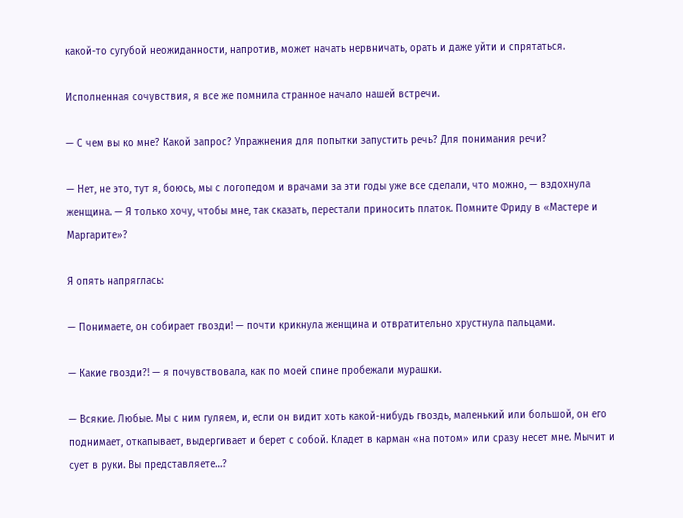какой-то сугубой неожиданности, напротив, может начать нервничать, орать и даже уйти и спрятаться.

Исполненная сочувствия, я все же помнила странное начало нашей встречи.

— С чем вы ко мне? Какой запрос? Упражнения для попытки запустить речь? Для понимания речи?

— Нет, не это, тут я, боюсь, мы с логопедом и врачами за эти годы уже все сделали, что можно, — вздохнула женщина. — Я только хочу, чтобы мне, так сказать, перестали приносить платок. Помните Фриду в «Мастере и Маргарите»?

Я опять напряглась:

— Понимаете, он собирает гвозди! — почти крикнула женщина и отвратительно хрустнула пальцами.

— Какие гвозди?! — я почувствовала, как по моей спине пробежали мурашки.

— Всякие. Любые. Мы с ним гуляем, и, если он видит хоть какой-нибудь гвоздь, маленький или большой, он его поднимает, откапывает, выдергивает и берет с собой. Кладет в карман «на потом» или сразу несет мне. Мычит и сует в руки. Вы представляете…?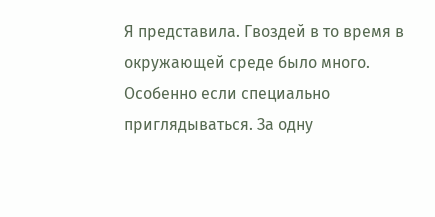Я представила. Гвоздей в то время в окружающей среде было много. Особенно если специально приглядываться. За одну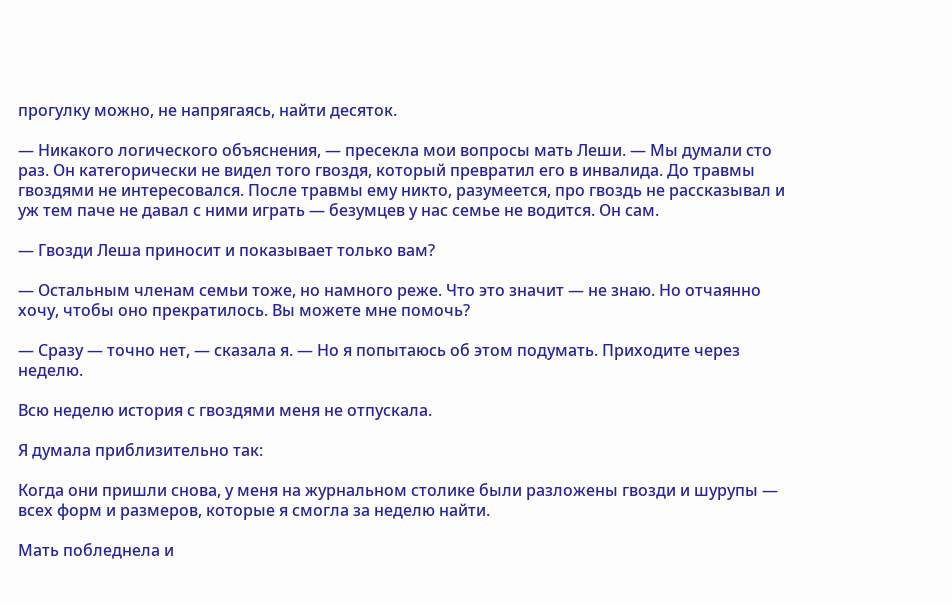прогулку можно, не напрягаясь, найти десяток.

— Никакого логического объяснения, — пресекла мои вопросы мать Леши. — Мы думали сто раз. Он категорически не видел того гвоздя, который превратил его в инвалида. До травмы гвоздями не интересовался. После травмы ему никто, разумеется, про гвоздь не рассказывал и уж тем паче не давал с ними играть — безумцев у нас семье не водится. Он сам.

— Гвозди Леша приносит и показывает только вам?

— Остальным членам семьи тоже, но намного реже. Что это значит — не знаю. Но отчаянно хочу, чтобы оно прекратилось. Вы можете мне помочь?

— Сразу — точно нет, — сказала я. — Но я попытаюсь об этом подумать. Приходите через неделю.

Всю неделю история с гвоздями меня не отпускала.

Я думала приблизительно так:

Когда они пришли снова, у меня на журнальном столике были разложены гвозди и шурупы — всех форм и размеров, которые я смогла за неделю найти.

Мать побледнела и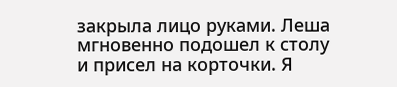закрыла лицо руками. Леша мгновенно подошел к столу и присел на корточки. Я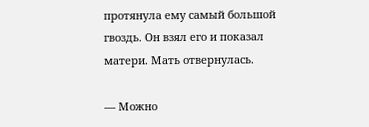протянула ему самый большой гвоздь. Он взял его и показал матери. Мать отвернулась.

— Можно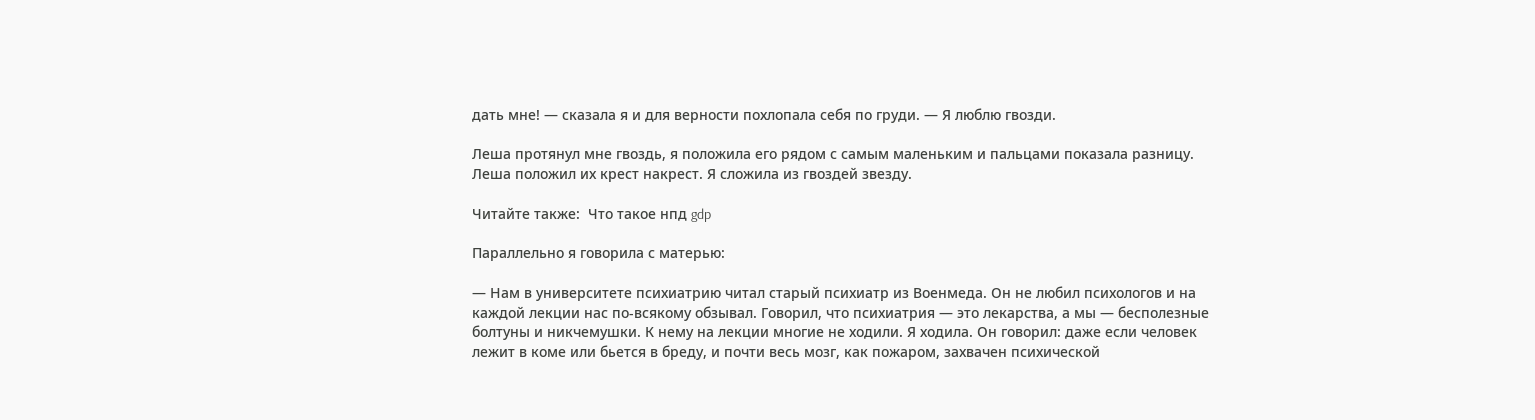дать мне! — сказала я и для верности похлопала себя по груди. — Я люблю гвозди.

Леша протянул мне гвоздь, я положила его рядом с самым маленьким и пальцами показала разницу. Леша положил их крест накрест. Я сложила из гвоздей звезду.

Читайте также:  Что такое нпд gdp

Параллельно я говорила с матерью:

— Нам в университете психиатрию читал старый психиатр из Военмеда. Он не любил психологов и на каждой лекции нас по-всякому обзывал. Говорил, что психиатрия — это лекарства, а мы — бесполезные болтуны и никчемушки. К нему на лекции многие не ходили. Я ходила. Он говорил: даже если человек лежит в коме или бьется в бреду, и почти весь мозг, как пожаром, захвачен психической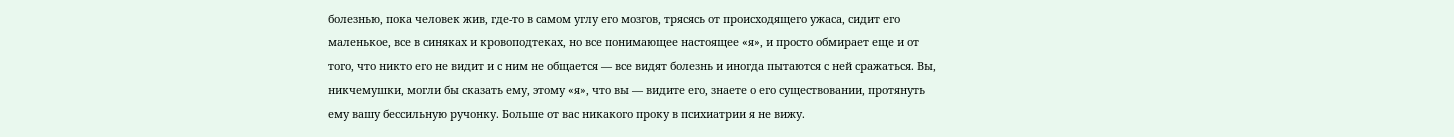болезнью, пока человек жив, где-то в самом углу его мозгов, трясясь от происходящего ужаса, сидит его маленькое, все в синяках и кровоподтеках, но все понимающее настоящее «я», и просто обмирает еще и от того, что никто его не видит и с ним не общается — все видят болезнь и иногда пытаются с ней сражаться. Вы, никчемушки, могли бы сказать ему, этому «я», что вы — видите его, знаете о его существовании, протянуть ему вашу бессильную ручонку. Больше от вас никакого проку в психиатрии я не вижу.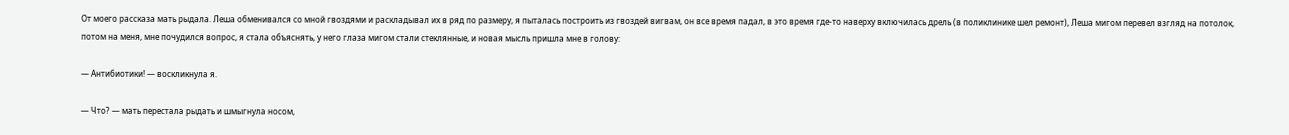От моего рассказа мать рыдала. Леша обменивался со мной гвоздями и раскладывал их в ряд по размеру, я пыталась построить из гвоздей вигвам, он все время падал, в это время где-то наверху включилась дрель (в поликлинике шел ремонт), Леша мигом перевел взгляд на потолок, потом на меня, мне почудился вопрос, я стала объяснять, у него глаза мигом стали стеклянные, и новая мысль пришла мне в голову:

— Антибиотики! — воскликнула я.

— Что? — мать перестала рыдать и шмыгнула носом,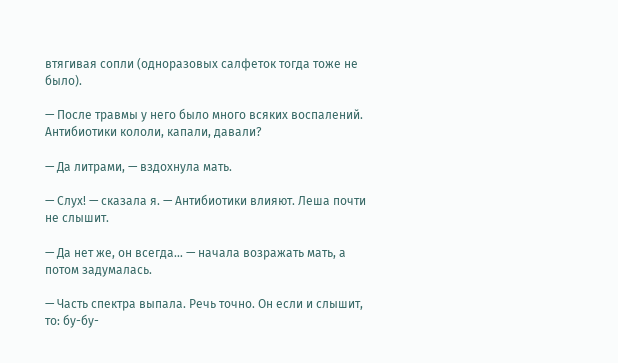втягивая сопли (одноразовых салфеток тогда тоже не было).

— После травмы у него было много всяких воспалений. Антибиотики кололи, капали, давали?

— Да литрами, — вздохнула мать.

— Слух! — сказала я. — Антибиотики влияют. Леша почти не слышит.

— Да нет же, он всегда… — начала возражать мать, а потом задумалась.

— Часть спектра выпала. Речь точно. Он если и слышит, то: бу-бу-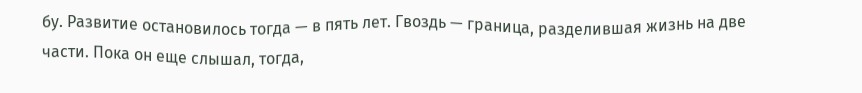бу. Развитие остановилось тогда — в пять лет. Гвоздь — граница, разделившая жизнь на две части. Пока он еще слышал, тогда,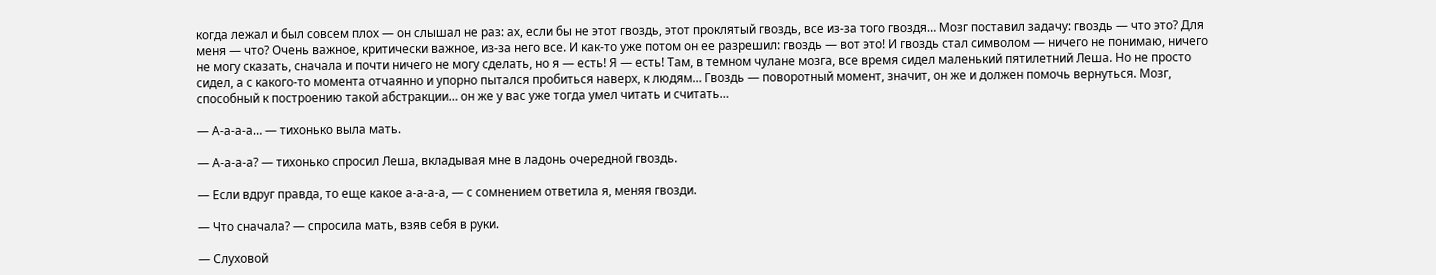когда лежал и был совсем плох — он слышал не раз: ах, если бы не этот гвоздь, этот проклятый гвоздь, все из-за того гвоздя… Мозг поставил задачу: гвоздь — что это? Для меня — что? Очень важное, критически важное, из-за него все. И как-то уже потом он ее разрешил: гвоздь — вот это! И гвоздь стал символом — ничего не понимаю, ничего не могу сказать, сначала и почти ничего не могу сделать, но я — есть! Я — есть! Там, в темном чулане мозга, все время сидел маленький пятилетний Леша. Но не просто сидел, а с какого-то момента отчаянно и упорно пытался пробиться наверх, к людям… Гвоздь — поворотный момент, значит, он же и должен помочь вернуться. Мозг, способный к построению такой абстракции… он же у вас уже тогда умел читать и считать…

— А-а-а-а… — тихонько выла мать.

— А-а-а-а? — тихонько спросил Леша, вкладывая мне в ладонь очередной гвоздь.

— Если вдруг правда, то еще какое а-а-а-а, — с сомнением ответила я, меняя гвозди.

— Что сначала? — спросила мать, взяв себя в руки.

— Слуховой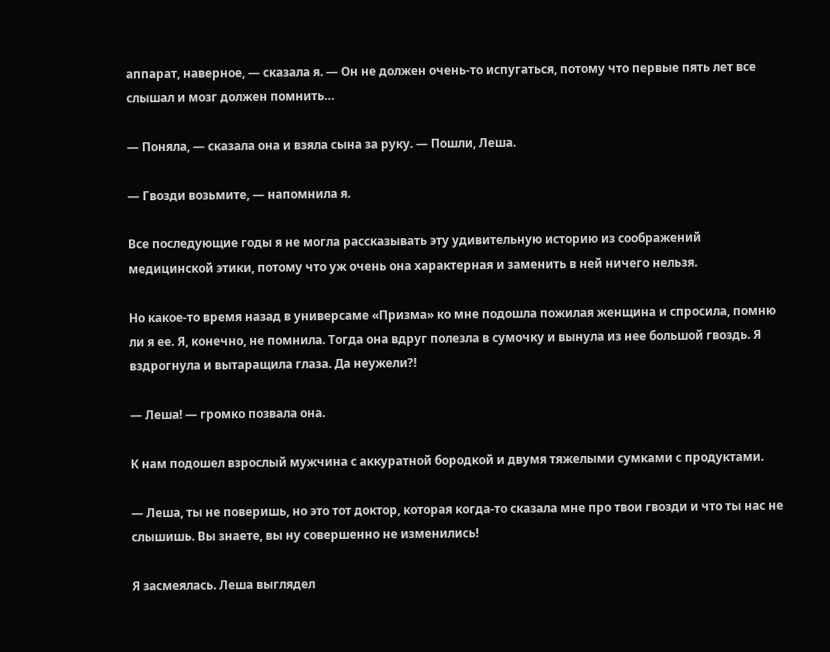аппарат, наверное, — сказала я. — Он не должен очень-то испугаться, потому что первые пять лет все слышал и мозг должен помнить…

— Поняла, — сказала она и взяла сына за руку. — Пошли, Леша.

— Гвозди возьмите, — напомнила я.

Все последующие годы я не могла рассказывать эту удивительную историю из соображений медицинской этики, потому что уж очень она характерная и заменить в ней ничего нельзя.

Но какое-то время назад в универсаме «Призма» ко мне подошла пожилая женщина и спросила, помню ли я ее. Я, конечно, не помнила. Тогда она вдруг полезла в сумочку и вынула из нее большой гвоздь. Я вздрогнула и вытаращила глаза. Да неужели?!

— Леша! — громко позвала она.

К нам подошел взрослый мужчина с аккуратной бородкой и двумя тяжелыми сумками с продуктами.

— Леша, ты не поверишь, но это тот доктор, которая когда-то сказала мне про твои гвозди и что ты нас не слышишь. Вы знаете, вы ну совершенно не изменились!

Я засмеялась. Леша выглядел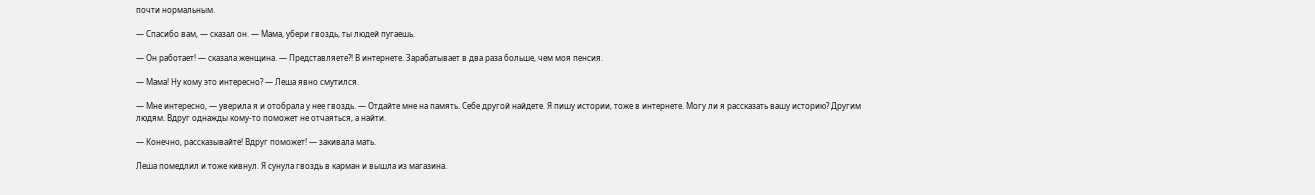почти нормальным.

— Спасибо вам, — сказал он. — Мама, убери гвоздь, ты людей пугаешь.

— Он работает! — сказала женщина. — Представляете?! В интернете. Зарабатывает в два раза больше, чем моя пенсия.

— Мама! Ну кому это интересно? — Леша явно смутился.

— Мне интересно, — уверила я и отобрала у нее гвоздь. — Отдайте мне на память. Себе другой найдете. Я пишу истории, тоже в интернете. Могу ли я рассказать вашу историю? Другим людям. Вдруг однажды кому-то поможет не отчаяться, а найти.

— Конечно, рассказывайте! Вдруг поможет! — закивала мать.

Леша помедлил и тоже кивнул. Я сунула гвоздь в карман и вышла из магазина.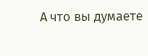А что вы думаете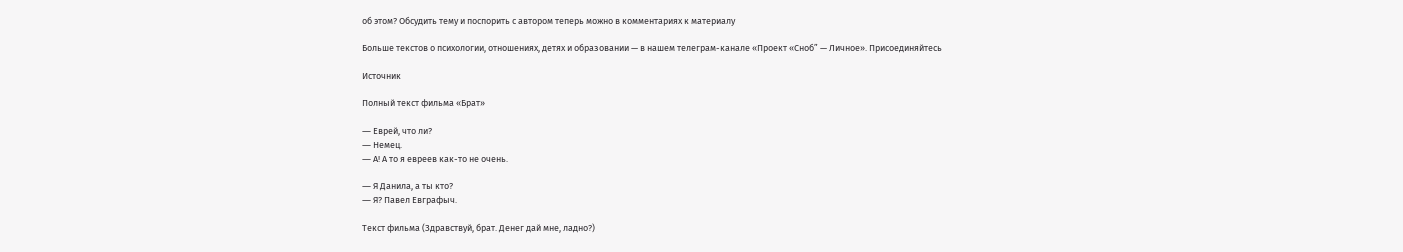об этом? Обсудить тему и поспорить с автором теперь можно в комментариях к материалу

Больше текстов о психологии, отношениях, детях и образовании — в нашем телеграм-канале «Проект «Сноб” — Личное». Присоединяйтесь

Источник

Полный текст фильма «Брат»

― Еврей, что ли?
― Немец.
― А! А то я евреев как-то не очень.

― Я Данила, а ты кто?
― Я? Павел Евграфыч.

Текст фильма (Здравствуй, брат. Денег дай мне, ладно?)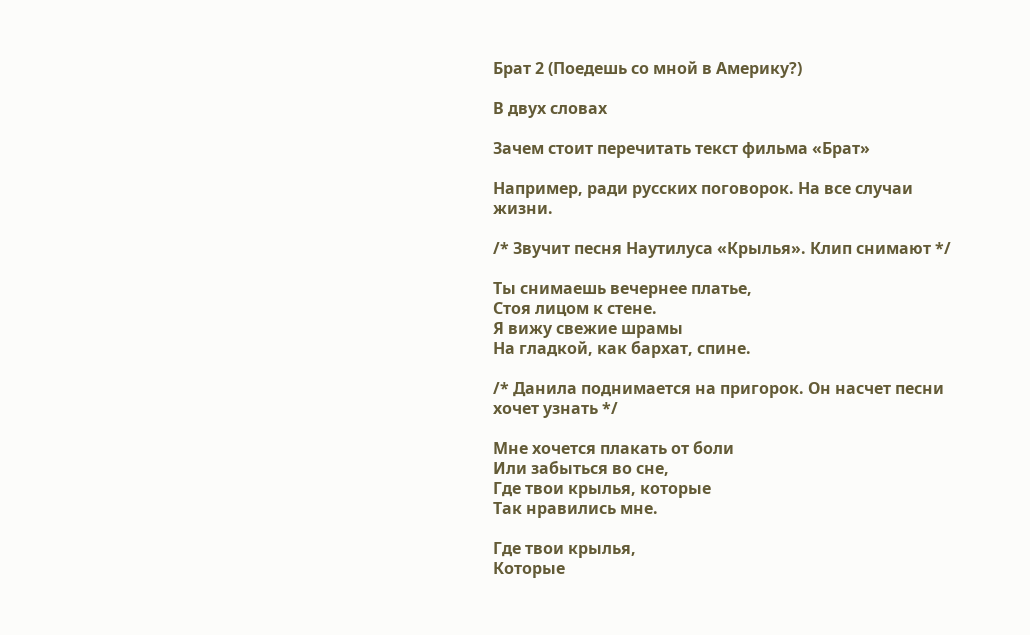Брат 2 (Поедешь со мной в Америку?)

В двух словах

Зачем стоит перечитать текст фильма «Брат»

Например, ради русских поговорок. На все случаи жизни.

/* Звучит песня Наутилуса «Крылья». Клип снимают */

Ты снимаешь вечернее платье,
Стоя лицом к стене.
Я вижу свежие шрамы
На гладкой, как бархат, спине.

/* Данила поднимается на пригорок. Он насчет песни хочет узнать */

Мне хочется плакать от боли
Или забыться во сне,
Где твои крылья, которые
Так нравились мне.

Где твои крылья,
Которые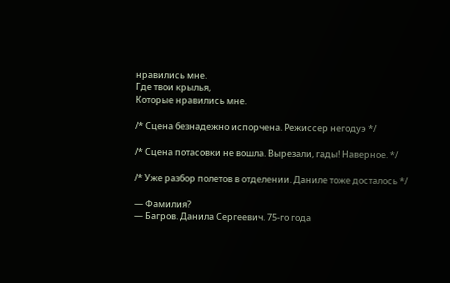нравились мне.
Где твои крылья,
Которые нравились мне.

/* Сцена безнадежно испорчена. Режиссер негодуэ */

/* Сцена потасовки не вошла. Вырезали, гады! Наверное. */

/* Уже разбор полетов в отделении. Даниле тоже досталось */

― Фамилия?
― Багров. Данила Сергеевич. 75-го года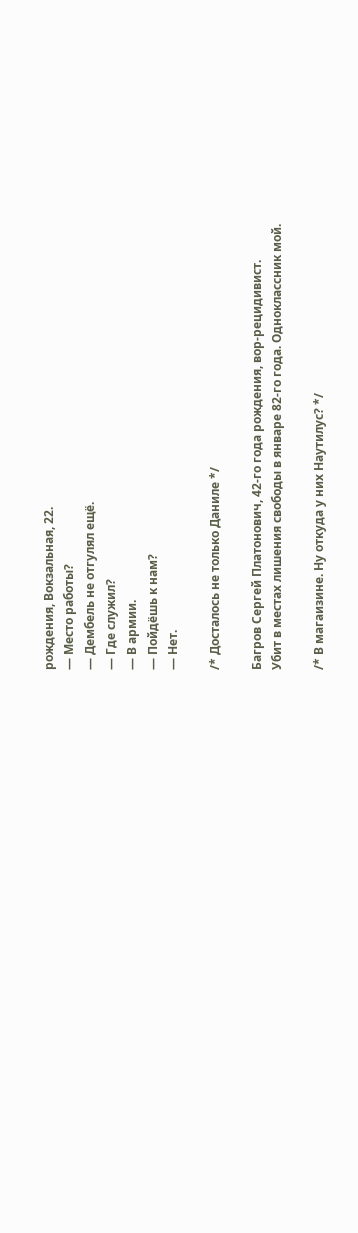рождения, Вокзальная, 22.
― Место работы?
― Дембель не отгулял ещё.
― Где служил?
― В армии.
― Пойдёшь к нам?
― Нет.

/* Досталось не только Даниле */

Багров Сергей Платонович, 42-го года рождения, вор-рецидивист.
Убит в местах лишения свободы в январе 82-го года. Одноклассник мой.

/* В магаизине. Ну откуда у них Наутилус? */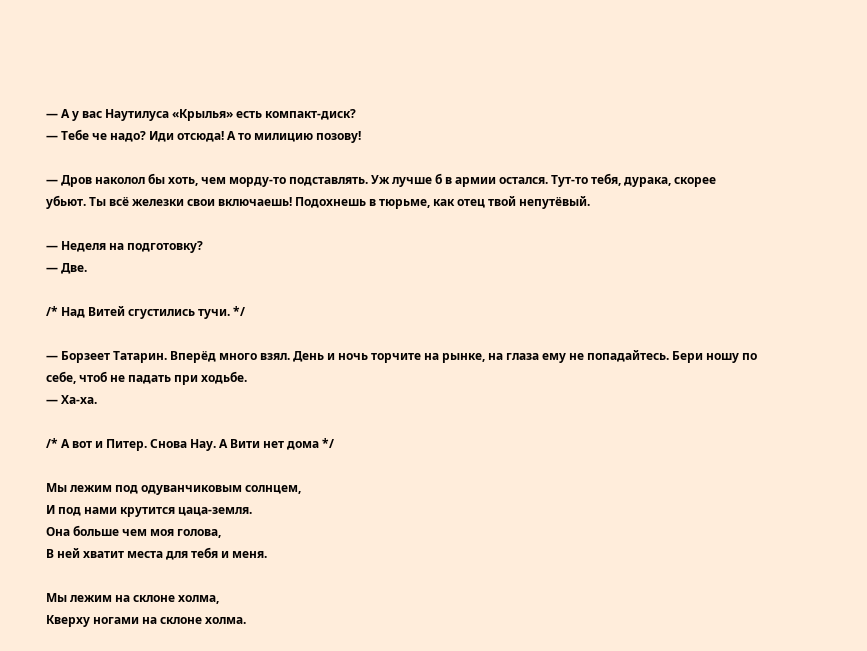― А у вас Наутилуса «Крылья» есть компакт-диск?
― Тебе че надо? Иди отсюда! А то милицию позову!

― Дров наколол бы хоть, чем морду-то подставлять. Уж лучше б в армии остался. Тут-то тебя, дурака, скорее убьют. Ты всё железки свои включаешь! Подохнешь в тюрьме, как отец твой непутёвый.

― Неделя на подготовку?
― Две.

/* Над Витей сгустились тучи. */

― Борзеет Татарин. Вперёд много взял. День и ночь торчите на рынке, на глаза ему не попадайтесь. Бери ношу по себе, чтоб не падать при ходьбе.
― Ха-ха.

/* А вот и Питер. Снова Нау. А Вити нет дома */

Мы лежим под одуванчиковым солнцем,
И под нами крутится цаца-земля.
Она больше чем моя голова,
В ней хватит места для тебя и меня.

Мы лежим на склоне холма,
Кверху ногами на склоне холма.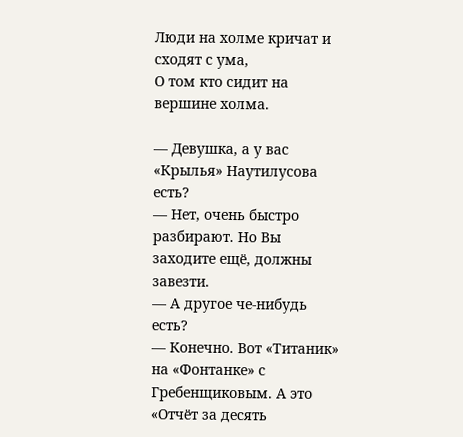Люди на холме кричат и сходят с ума,
О том кто сидит на вершине холма.

― Девушка, а у вас «Крылья» Наутилусова есть?
― Нет, очень быстро разбирают. Но Вы заходите ещё, должны завезти.
― А другое че-нибудь есть?
― Конечно. Вот «Титаник» на «Фонтанке» с Гребенщиковым. А это «Отчёт за десять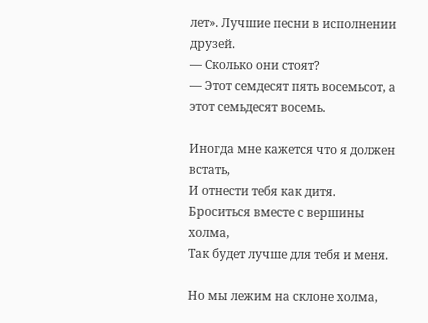лет». Лучшие песни в исполнении друзей.
― Сколько они стоят?
― Этот семдесят пять восемьсот, а этот семьдесят восемь.

Иногда мне кажется что я должен встать,
И отнести тебя как дитя.
Броситься вместе с вершины холма,
Так будет лучше для тебя и меня.

Но мы лежим на склоне холма,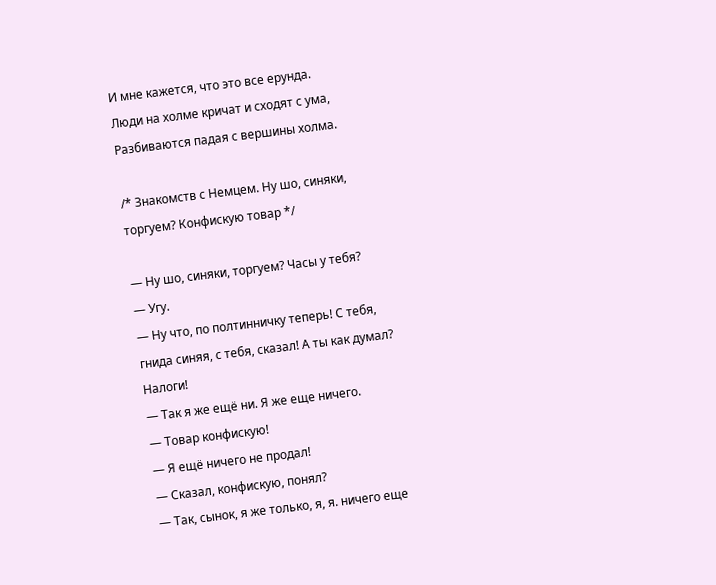И мне кажется, что это все ерунда.
Люди на холме кричат и сходят с ума,
Разбиваются падая с вершины холма.

/* Знакомств с Немцем. Ну шо, синяки, торгуем? Конфискую товар */

― Ну шо, синяки, торгуем? Часы у тебя?
― Угу.
― Ну что, по полтинничку теперь! С тебя, гнида синяя, с тебя, сказал! А ты как думал? Налоги!
― Так я же ещё ни. Я же еще ничего.
― Товар конфискую!
― Я ещё ничего не продал!
― Сказал, конфискую, понял?
― Так, сынок, я же только, я, я. ничего еще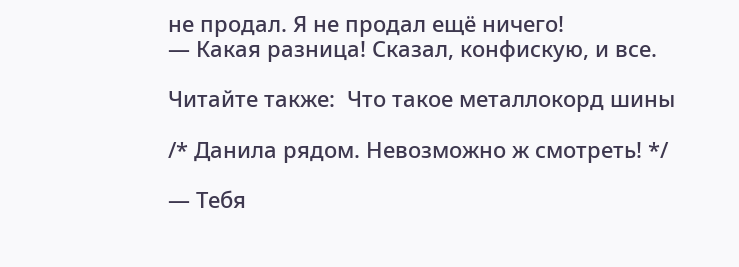не продал. Я не продал ещё ничего!
― Какая разница! Сказал, конфискую, и все.

Читайте также:  Что такое металлокорд шины

/* Данила рядом. Невозможно ж смотреть! */

― Тебя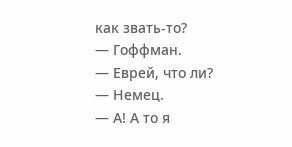как звать-то?
― Гоффман.
― Еврей, что ли?
― Немец.
― А! А то я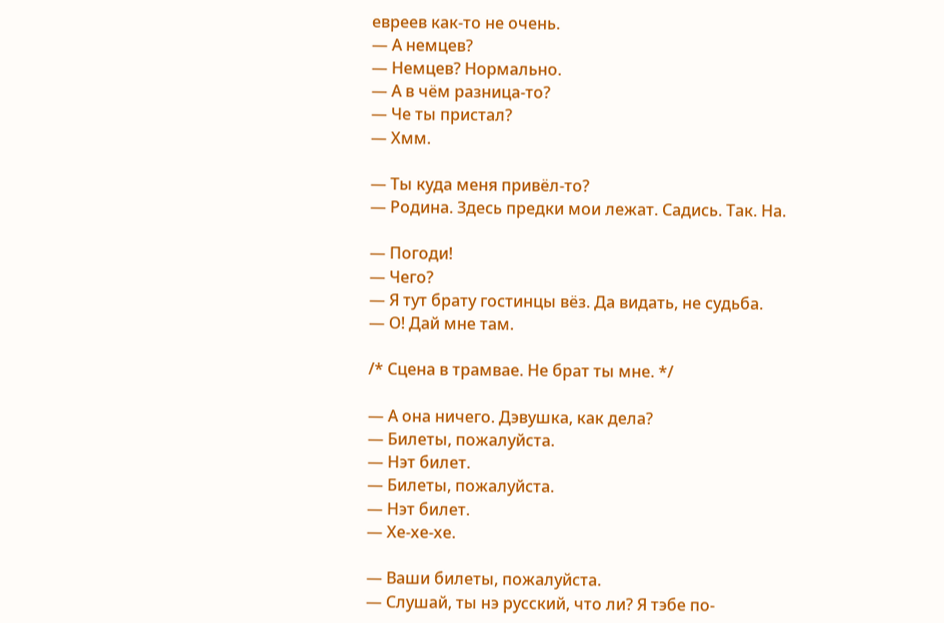евреев как-то не очень.
― А немцев?
― Немцев? Нормально.
― А в чём разница-то?
― Че ты пристал?
― Хмм.

― Ты куда меня привёл-то?
― Родина. Здесь предки мои лежат. Садись. Так. На.

― Погоди!
― Чего?
― Я тут брату гостинцы вёз. Да видать, не судьба.
― О! Дай мне там.

/* Сцена в трамвае. Не брат ты мне. */

― А она ничего. Дэвушка, как дела?
― Билеты, пожалуйста.
― Нэт билет.
― Билеты, пожалуйста.
― Нэт билет.
― Хе-хе-хе.

― Ваши билеты, пожалуйста.
― Слушай, ты нэ русский, что ли? Я тэбе по-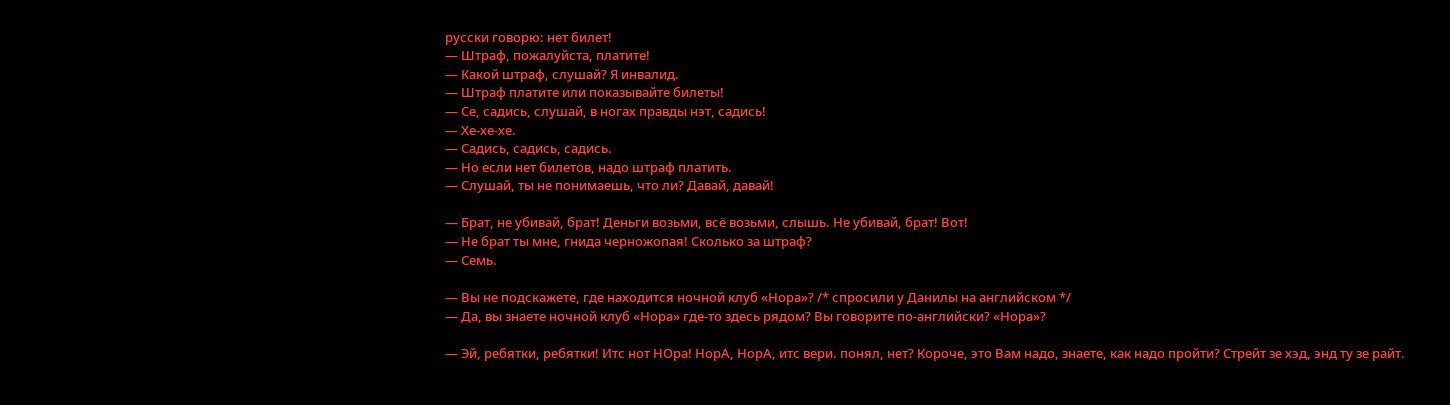русски говорю: нет билет!
― Штраф, пожалуйста, платите!
― Какой штраф, слушай? Я инвалид.
― Штраф платите или показывайте билеты!
― Се, садись, слушай, в ногах правды нэт, садись!
― Хе-хе-хе.
― Садись, садись, садись.
― Но если нет билетов, надо штраф платить.
― Слушай, ты не понимаешь, что ли? Давай, давай!

― Брат, не убивай, брат! Деньги возьми, всё возьми, слышь. Не убивай, брат! Вот!
― Не брат ты мне, гнида черножопая! Сколько за штраф?
― Семь.

― Вы не подскажете, где находится ночной клуб «Нора»? /* спросили у Данилы на английском */
― Да, вы знаете ночной клуб «Нора» где-то здесь рядом? Вы говорите по-английски? «Нора»?

― Эй, ребятки, ребятки! Итс нот НОра! НорА, НорА, итс вери. понял, нет? Короче, это Вам надо, знаете, как надо пройти? Стрейт зе хэд, энд ту зе райт.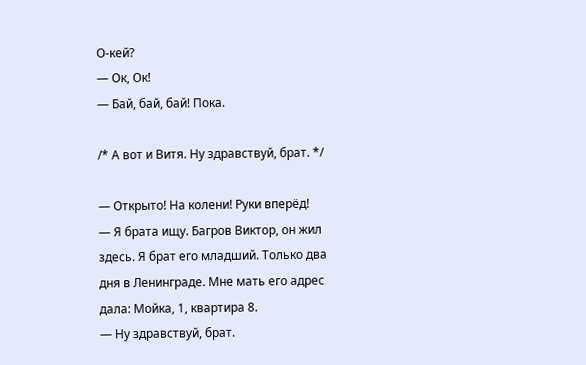О-кей?
― Ок, Ок!
― Бай, бай, бай! Пока.

/* А вот и Витя. Ну здравствуй, брат. */

― Открыто! На колени! Руки вперёд!
― Я брата ищу. Багров Виктор, он жил здесь. Я брат его младший. Только два дня в Ленинграде. Мне мать его адрес дала: Мойка, 1, квартира 8.
― Ну здравствуй, брат.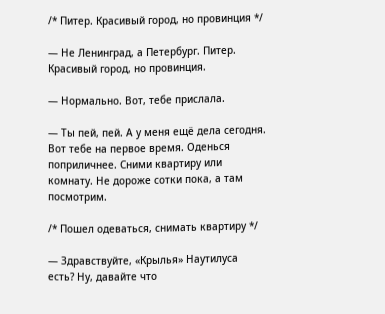/* Питер. Красивый город, но провинция */

― Не Ленинград, а Петербург. Питер. Красивый город, но провинция.

― Нормально. Вот, тебе прислала.

― Ты пей, пей. А у меня ещё дела сегодня. Вот тебе на первое время. Оденься поприличнее. Сними квартиру или комнату. Не дороже сотки пока, а там посмотрим.

/* Пошел одеваться, снимать квартиру */

― Здравствуйте, «Крылья» Наутилуса есть? Ну, давайте что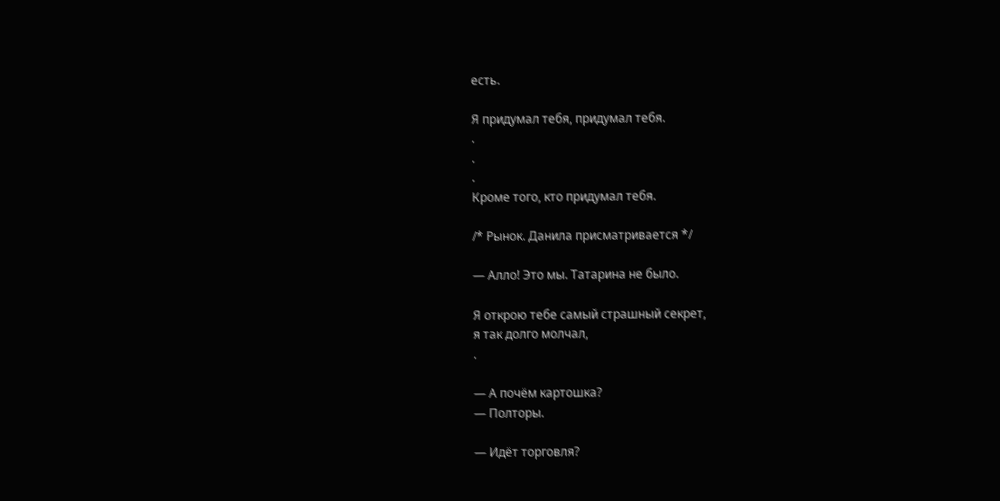есть.

Я придумал тебя, придумал тебя.
.
.
.
Кроме того, кто придумал тебя.

/* Рынок. Данила присматривается */

― Алло! Это мы. Татарина не было.

Я открою тебе самый страшный секрет,
я так долго молчал,
.

― А почём картошка?
― Полторы.

― Идёт торговля?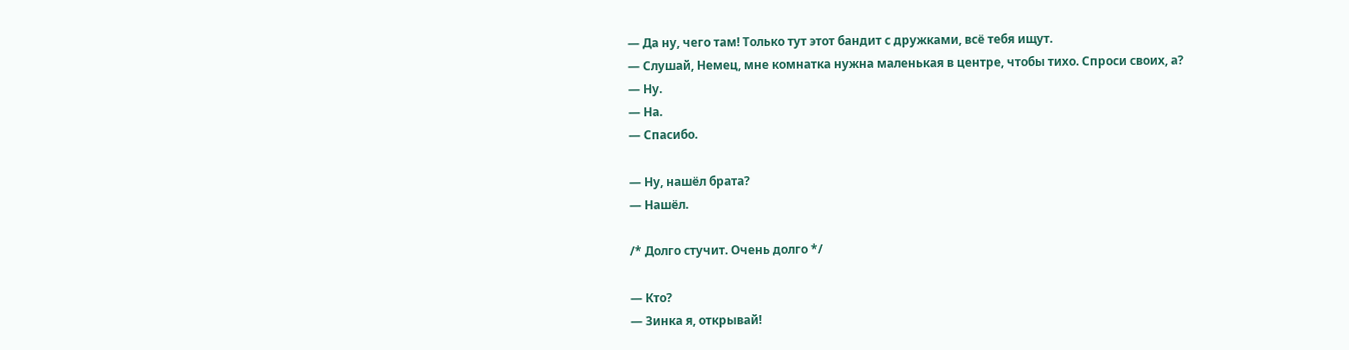― Да ну, чего там! Только тут этот бандит с дружками, всё тебя ищут.
― Слушай, Немец, мне комнатка нужна маленькая в центре, чтобы тихо. Спроси своих, а?
― Ну.
― На.
― Спасибо.

― Ну, нашёл брата?
― Нашёл.

/* Долго стучит. Очень долго */

― Кто?
― Зинка я, открывай!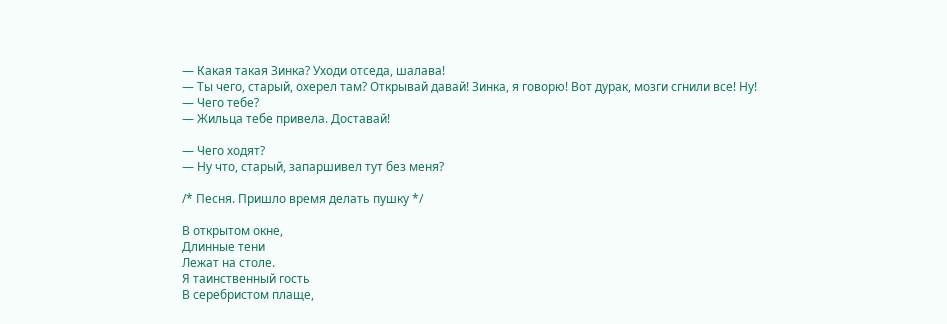― Какая такая Зинка? Уходи отседа, шалава!
― Ты чего, старый, охерел там? Открывай давай! Зинка, я говорю! Вот дурак, мозги сгнили все! Ну!
― Чего тебе?
― Жильца тебе привела. Доставай!

― Чего ходят?
― Ну что, старый, запаршивел тут без меня?

/* Песня. Пришло время делать пушку */

В открытом окне,
Длинные тени
Лежат на столе.
Я таинственный гость
В серебристом плаще,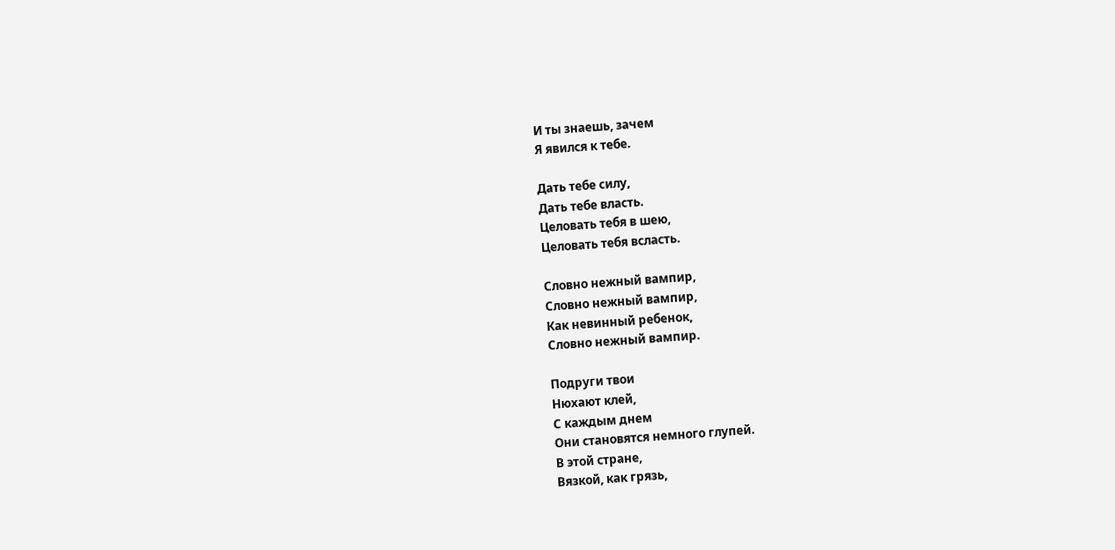И ты знаешь, зачем
Я явился к тебе.

Дать тебе силу,
Дать тебе власть.
Целовать тебя в шею,
Целовать тебя всласть.

Словно нежный вампир,
Словно нежный вампир,
Как невинный ребенок,
Словно нежный вампир.

Подруги твои
Нюхают клей,
С каждым днем
Они становятся немного глупей.
В этой стране,
Вязкой, как грязь,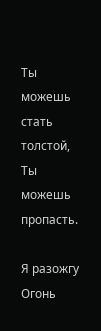Ты можешь стать толстой,
Ты можешь пропасть.

Я разожгу
Огонь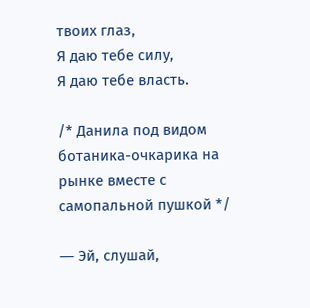твоих глаз,
Я даю тебе силу,
Я даю тебе власть.

/* Данила под видом ботаника-очкарика на рынке вместе с самопальной пушкой */

― Эй, слушай,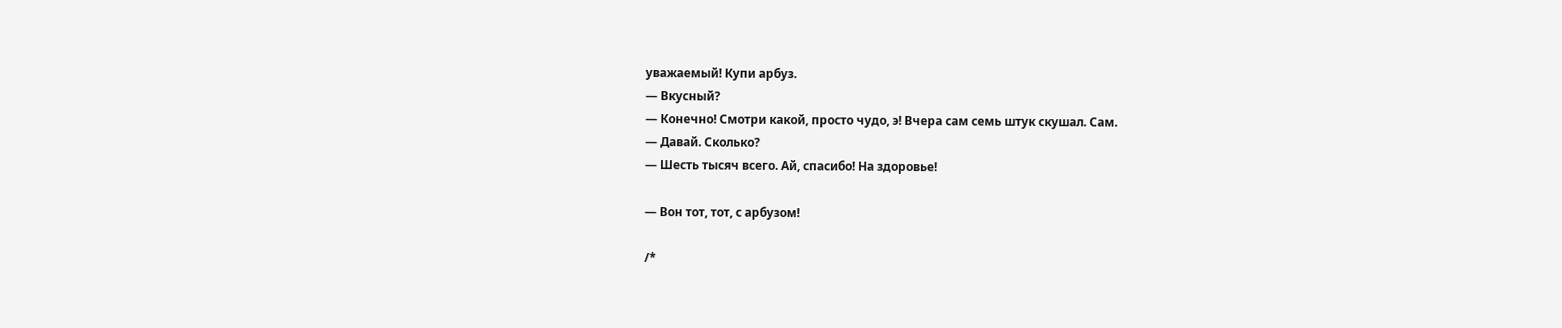уважаемый! Купи арбуз.
― Вкусный?
― Конечно! Смотри какой, просто чудо, э! Вчера сам семь штук скушал. Сам.
― Давай. Сколько?
― Шесть тысяч всего. Ай, спасибо! На здоровье!

― Вон тот, тот, с арбузом!

/*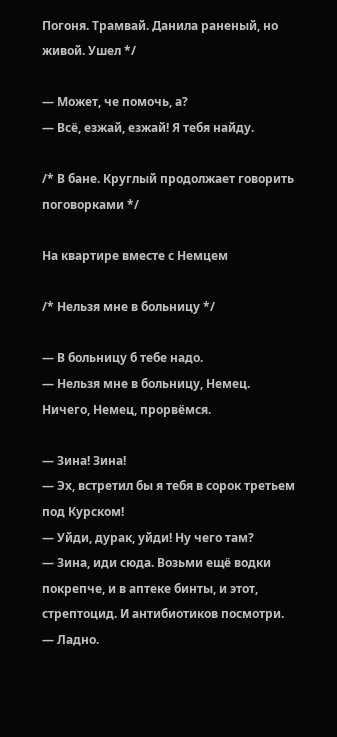Погоня. Трамвай. Данила раненый, но живой. Ушел */

― Может, че помочь, а?
― Всё, езжай, езжай! Я тебя найду.

/* В бане. Круглый продолжает говорить поговорками */

На квартире вместе с Немцем

/* Нельзя мне в больницу */

― В больницу б тебе надо.
― Нельзя мне в больницу, Немец. Ничего, Немец, прорвёмся.

― Зина! Зина!
― Эх, встретил бы я тебя в сорок третьем под Курском!
― Уйди, дурак, уйди! Ну чего там?
― Зина, иди сюда. Возьми ещё водки покрепче, и в аптеке бинты, и этот, стрептоцид. И антибиотиков посмотри.
― Ладно.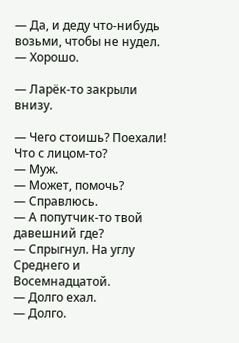― Да, и деду что-нибудь возьми, чтобы не нудел.
― Хорошо.

― Ларёк-то закрыли внизу.

― Чего стоишь? Поехали! Что с лицом-то?
― Муж.
― Может, помочь?
― Справлюсь.
― А попутчик-то твой давешний где?
― Спрыгнул. На углу Среднего и Восемнадцатой.
― Долго ехал.
― Долго.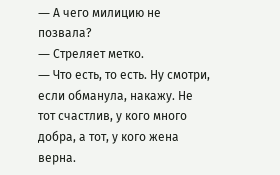― А чего милицию не позвала?
― Стреляет метко.
― Что есть, то есть. Ну смотри, если обманула, накажу. Не тот счастлив, у кого много добра, а тот, у кого жена верна.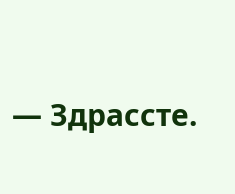― Здрассте.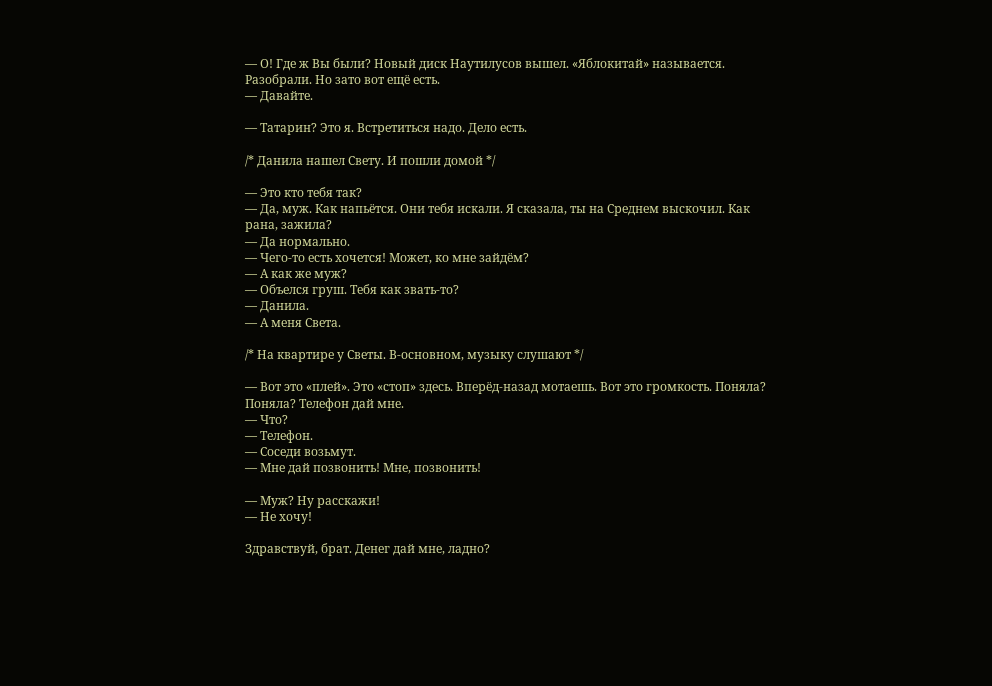― О! Где ж Вы были? Новый диск Наутилусов вышел. «Яблокитай» называется. Разобрали. Но зато вот ещё есть.
― Давайте.

― Татарин? Это я. Встретиться надо. Дело есть.

/* Данила нашел Свету. И пошли домой */

― Это кто тебя так?
― Да, муж. Как напьётся. Они тебя искали. Я сказала, ты на Среднем выскочил. Как рана, зажила?
― Да нормально.
― Чего-то есть хочется! Может, ко мне зайдём?
― А как же муж?
― Объелся груш. Тебя как звать-то?
― Данила.
― А меня Света.

/* На квартире у Светы. В-основном, музыку слушают */

― Вот это «плей». Это «стоп» здесь. Вперёд-назад мотаешь. Вот это громкость. Поняла? Поняла? Телефон дай мне.
― Что?
― Телефон.
― Соседи возьмут.
― Мне дай позвонить! Мне, позвонить!

― Муж? Ну расскажи!
― Не хочу!

Здравствуй, брат. Денег дай мне, ладно?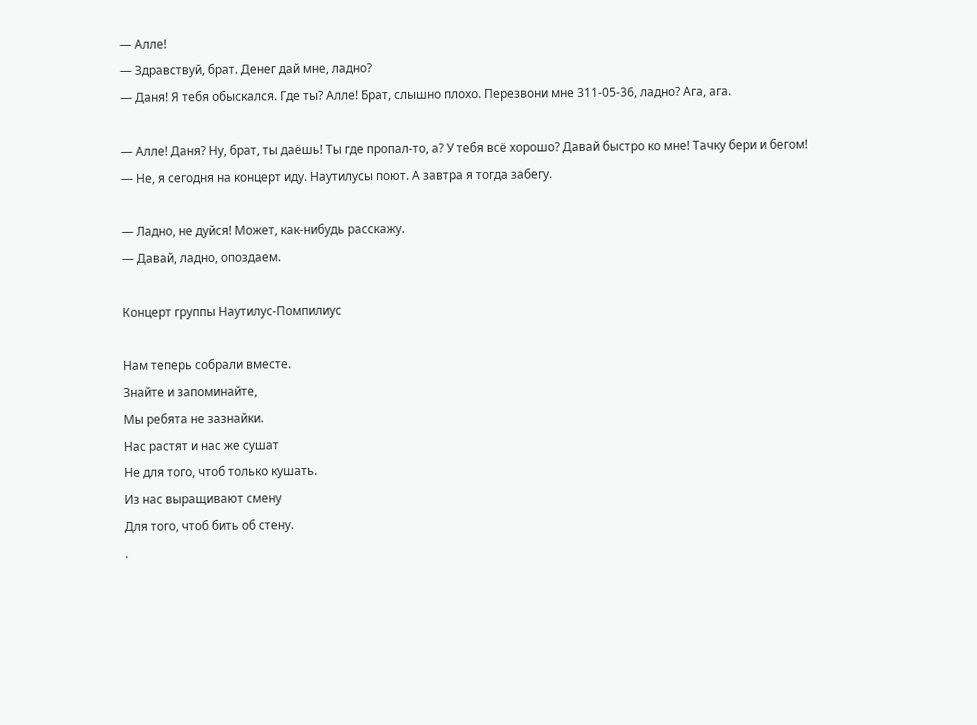― Алле!
― Здравствуй, брат. Денег дай мне, ладно?
― Даня! Я тебя обыскался. Где ты? Алле! Брат, слышно плохо. Перезвони мне 311-05-36, ладно? Ага, ага.

― Алле! Даня? Ну, брат, ты даёшь! Ты где пропал-то, а? У тебя всё хорошо? Давай быстро ко мне! Тачку бери и бегом!
― Не, я сегодня на концерт иду. Наутилусы поют. А завтра я тогда забегу.

― Ладно, не дуйся! Может, как-нибудь расскажу.
― Давай, ладно, опоздаем.

Концерт группы Наутилус-Помпилиус

Нам теперь собрали вместе.
Знайте и запоминайте,
Мы ребята не зазнайки.
Нас растят и нас же сушат
Не для того, чтоб только кушать.
Из нас выращивают смену
Для того, чтоб бить об стену.
.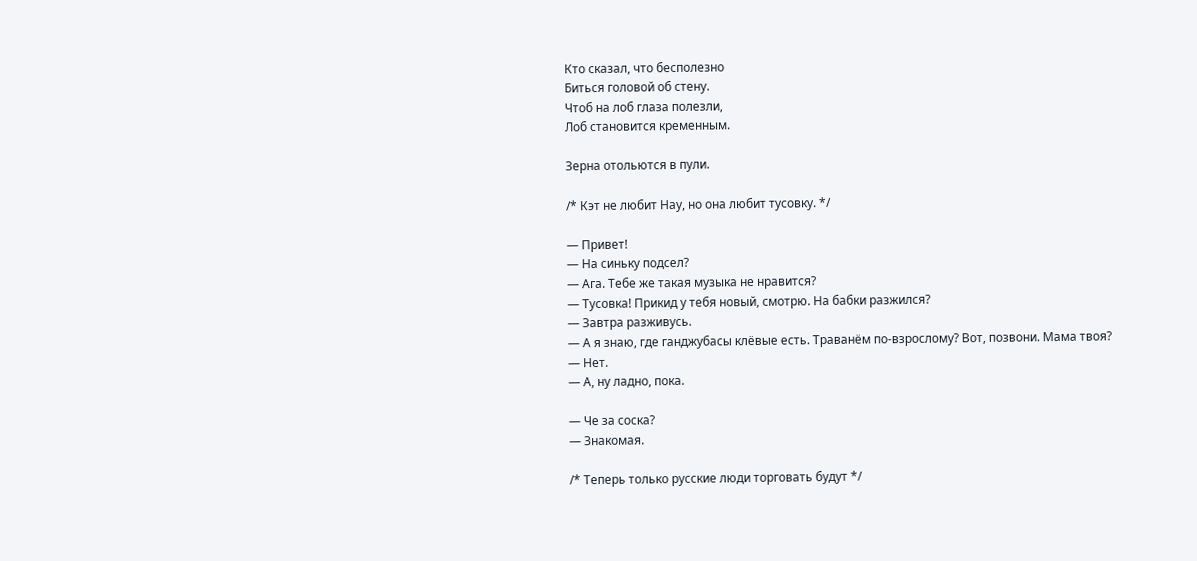Кто сказал, что бесполезно
Биться головой об стену.
Чтоб на лоб глаза полезли,
Лоб становится кременным.

Зерна отольются в пули.

/* Кэт не любит Нау, но она любит тусовку. */

― Привет!
― На синьку подсел?
― Ага. Тебе же такая музыка не нравится?
― Тусовка! Прикид у тебя новый, смотрю. На бабки разжился?
― Завтра разживусь.
― А я знаю, где ганджубасы клёвые есть. Траванём по-взрослому? Вот, позвони. Мама твоя?
― Нет.
― А, ну ладно, пока.

― Че за соска?
― Знакомая.

/* Теперь только русские люди торговать будут */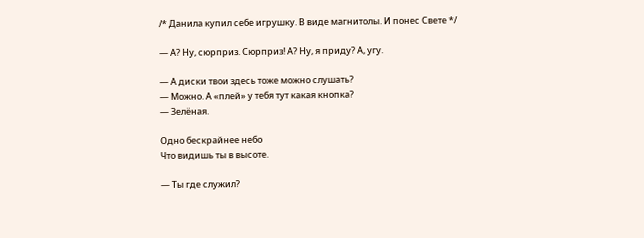/* Данила купил себе игрушку. В виде магнитолы. И понес Свете */

― А? Ну, сюрприз. Сюрприз! А? Ну, я приду? А, угу.

― А диски твои здесь тоже можно слушать?
― Можно. А «плей» у тебя тут какая кнопка?
― Зелёная.

Одно бескрайнее небо
Что видишь ты в высоте.

― Ты где служил?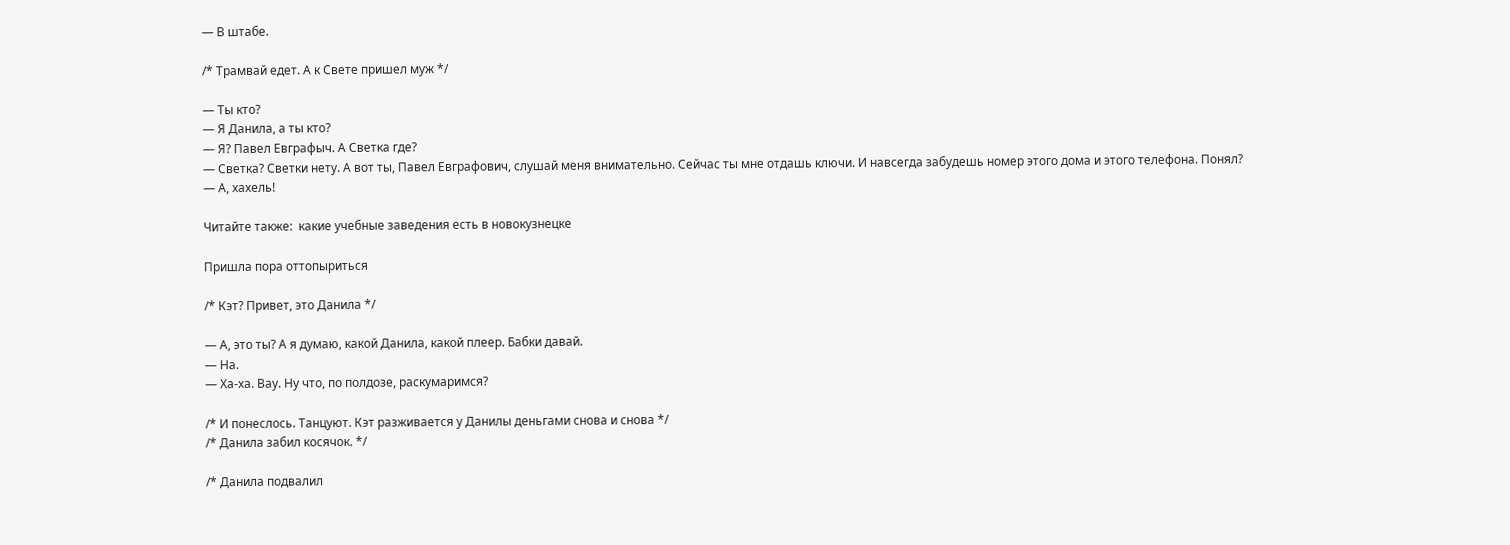― В штабе.

/* Трамвай едет. А к Свете пришел муж */

― Ты кто?
― Я Данила, а ты кто?
― Я? Павел Евграфыч. А Светка где?
― Светка? Светки нету. А вот ты, Павел Евграфович, слушай меня внимательно. Сейчас ты мне отдашь ключи. И навсегда забудешь номер этого дома и этого телефона. Понял?
― А, хахель!

Читайте также:  какие учебные заведения есть в новокузнецке

Пришла пора оттопыриться

/* Кэт? Привет, это Данила */

― А, это ты? А я думаю, какой Данила, какой плеер. Бабки давай.
― На.
― Ха-ха. Вау. Ну что, по полдозе, раскумаримся?

/* И понеслось. Танцуют. Кэт разживается у Данилы деньгами снова и снова */
/* Данила забил косячок. */

/* Данила подвалил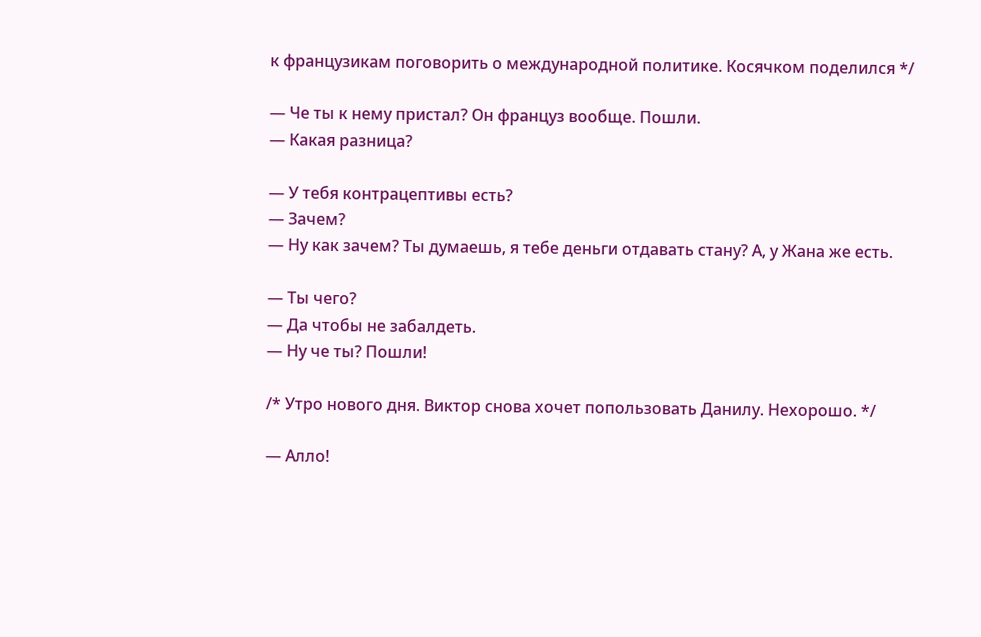к французикам поговорить о международной политике. Косячком поделился */

― Че ты к нему пристал? Он француз вообще. Пошли.
― Какая разница?

― У тебя контрацептивы есть?
― Зачем?
― Ну как зачем? Ты думаешь, я тебе деньги отдавать стану? А, у Жана же есть.

― Ты чего?
― Да чтобы не забалдеть.
― Ну че ты? Пошли!

/* Утро нового дня. Виктор снова хочет попользовать Данилу. Нехорошо. */

― Алло!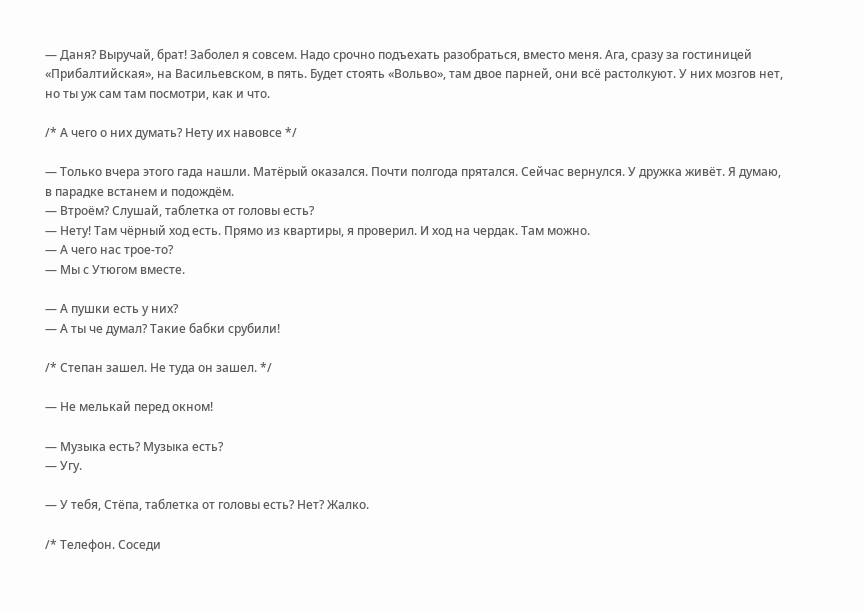― Даня? Выручай, брат! Заболел я совсем. Надо срочно подъехать разобраться, вместо меня. Ага, сразу за гостиницей «Прибалтийская», на Васильевском, в пять. Будет стоять «Вольво», там двое парней, они всё растолкуют. У них мозгов нет, но ты уж сам там посмотри, как и что.

/* А чего о них думать? Нету их навовсе */

― Только вчера этого гада нашли. Матёрый оказался. Почти полгода прятался. Сейчас вернулся. У дружка живёт. Я думаю, в парадке встанем и подождём.
― Втроём? Слушай, таблетка от головы есть?
― Нету! Там чёрный ход есть. Прямо из квартиры, я проверил. И ход на чердак. Там можно.
― А чего нас трое-то?
― Мы с Утюгом вместе.

― А пушки есть у них?
― А ты че думал? Такие бабки срубили!

/* Степан зашел. Не туда он зашел. */

― Не мелькай перед окном!

― Музыка есть? Музыка есть?
― Угу.

― У тебя, Стёпа, таблетка от головы есть? Нет? Жалко.

/* Телефон. Соседи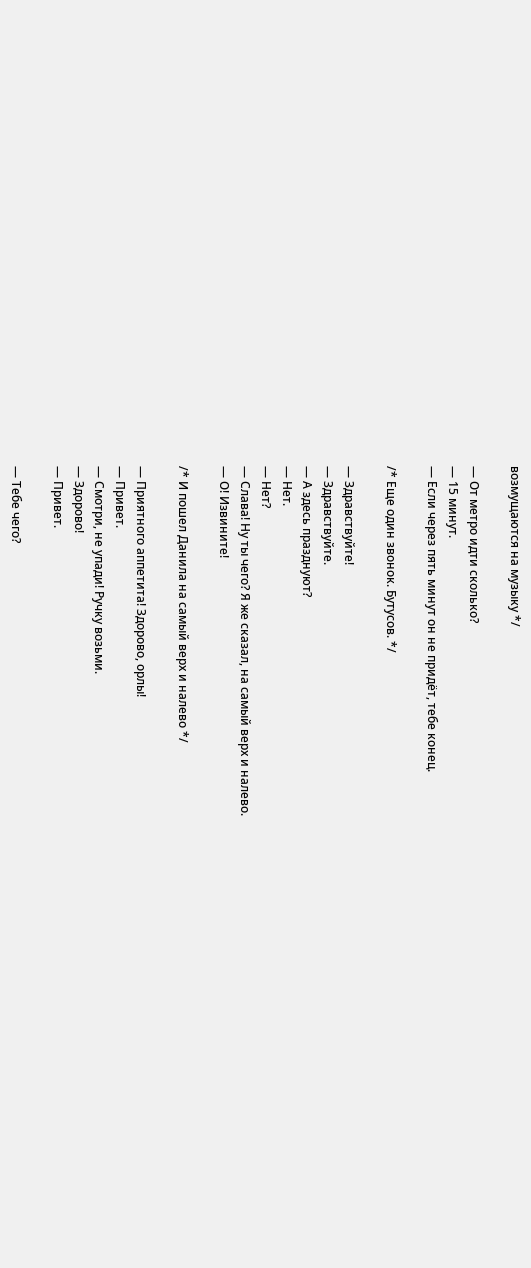возмущаются на музыку */

― От метро идти сколько?
― 15 минут.
― Если через пять минут он не придёт, тебе конец.

/* Еще один звонок. Бутусов. */

― Здравствуйте!
― Здравствуйте.
― А здесь празднуют?
― Нет.
― Нет?
― Слава! Ну ты чего? Я же сказал, на самый верх и налево.
― О! Извините!

/* И пошел Данила на самый верх и налево */

― Приятного аппетита! Здорово, орлы!
― Привет.
― Смотри, не упади! Ручку возьми.
― Здорово!
― Привет.

― Тебе чего?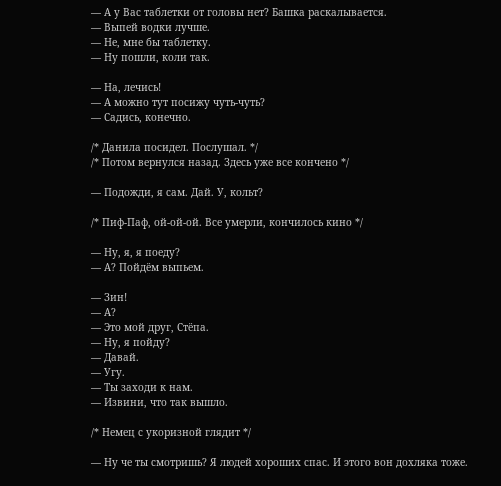― А у Вас таблетки от головы нет? Башка раскалывается.
― Выпей водки лучше.
― Не, мне бы таблетку.
― Ну пошли, коли так.

― На, лечись!
― А можно тут посижу чуть-чуть?
― Садись, конечно.

/* Данила посидел. Послушал. */
/* Потом вернулся назад. Здесь уже все кончено */

― Подожди, я сам. Дай. У, кольт?

/* Пиф-Паф, ой-ой-ой. Все умерли, кончилось кино */

― Ну, я, я поеду?
― А? Пойдём выпьем.

― Зин!
― А?
― Это мой друг, Стёпа.
― Ну, я пойду?
― Давай.
― Угу.
― Ты заходи к нам.
― Извини, что так вышло.

/* Немец с укоризной глядит */

― Ну че ты смотришь? Я людей хороших спас. И этого вон дохляка тоже.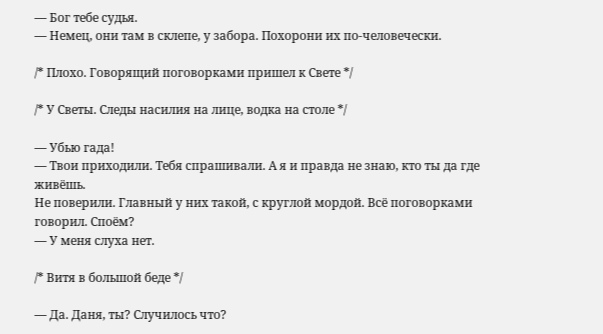― Бог тебе судья.
― Немец, они там в склепе, у забора. Похорони их по-человечески.

/* Плохо. Говорящий поговорками пришел к Свете */

/* У Светы. Следы насилия на лице, водка на столе */

― Убью гада!
― Твои приходили. Тебя спрашивали. А я и правда не знаю, кто ты да где живёшь.
Не поверили. Главный у них такой, с круглой мордой. Всё поговорками говорил. Споём?
― У меня слуха нет.

/* Витя в большой беде */

― Да. Даня, ты? Случилось что?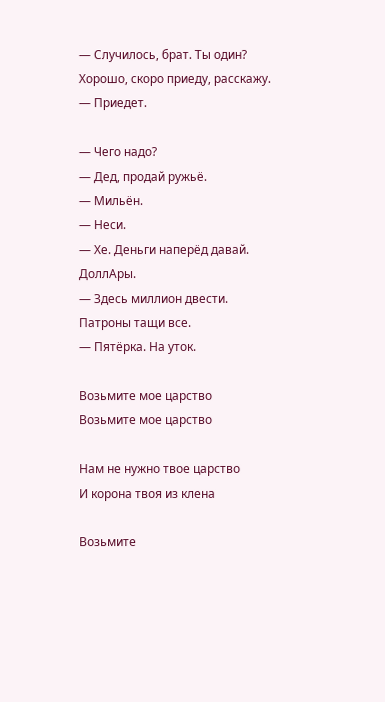― Случилось, брат. Ты один? Хорошо, скоро приеду, расскажу.
― Приедет.

― Чего надо?
― Дед, продай ружьё.
― Мильён.
― Неси.
― Хе. Деньги наперёд давай. ДоллАры.
― Здесь миллион двести. Патроны тащи все.
― Пятёрка. На уток.

Возьмите мое царство
Возьмите мое царство

Нам не нужно твое царство
И корона твоя из клена

Возьмите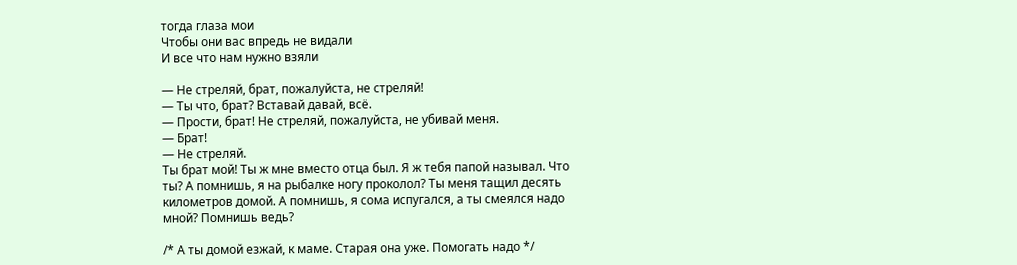тогда глаза мои
Чтобы они вас впредь не видали
И все что нам нужно взяли

― Не стреляй, брат, пожалуйста, не стреляй!
― Ты что, брат? Вставай давай, всё.
― Прости, брат! Не стреляй, пожалуйста, не убивай меня.
― Брат!
― Не стреляй.
Ты брат мой! Ты ж мне вместо отца был. Я ж тебя папой называл. Что ты? А помнишь, я на рыбалке ногу проколол? Ты меня тащил десять километров домой. А помнишь, я сома испугался, а ты смеялся надо мной? Помнишь ведь?

/* А ты домой езжай, к маме. Старая она уже. Помогать надо */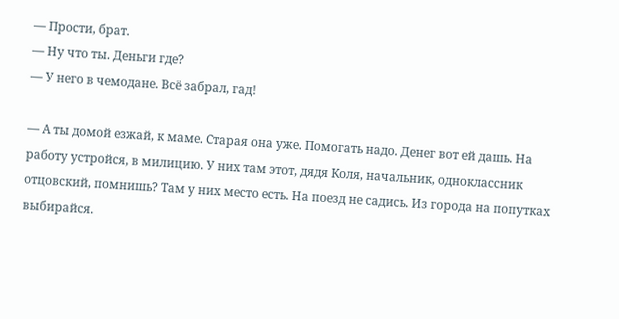― Прости, брат.
― Ну что ты. Деньги где?
― У него в чемодане. Всё забрал, гад!

― А ты домой езжай, к маме. Старая она уже. Помогать надо. Денег вот ей дашь. На работу устройся, в милицию. У них там этот, дядя Коля, начальник, одноклассник отцовский, помнишь? Там у них место есть. На поезд не садись. Из города на попутках выбирайся.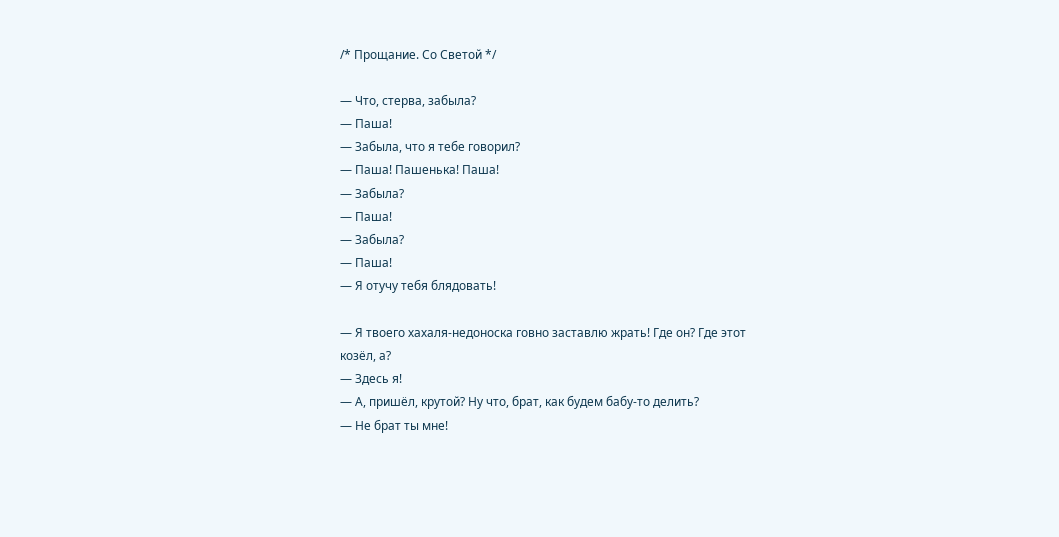/* Прощание. Со Светой */

― Что, стерва, забыла?
― Паша!
― Забыла, что я тебе говорил?
― Паша! Пашенька! Паша!
― Забыла?
― Паша!
― Забыла?
― Паша!
― Я отучу тебя блядовать!

― Я твоего хахаля-недоноска говно заставлю жрать! Где он? Где этот козёл, а?
― Здесь я!
― А, пришёл, крутой? Ну что, брат, как будем бабу-то делить?
― Не брат ты мне!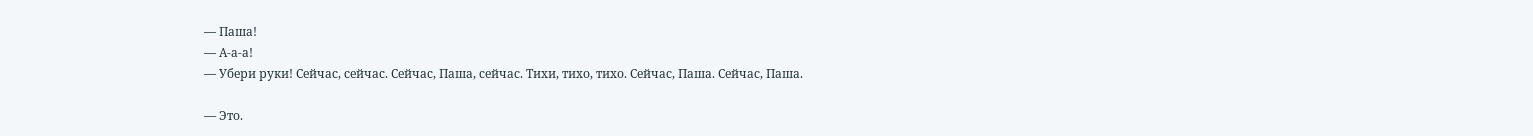― Паша!
― А-а-а!
― Убери руки! Сейчас, сейчас. Сейчас, Паша, сейчас. Тихи, тихо, тихо. Сейчас, Паша. Сейчас, Паша.

― Это.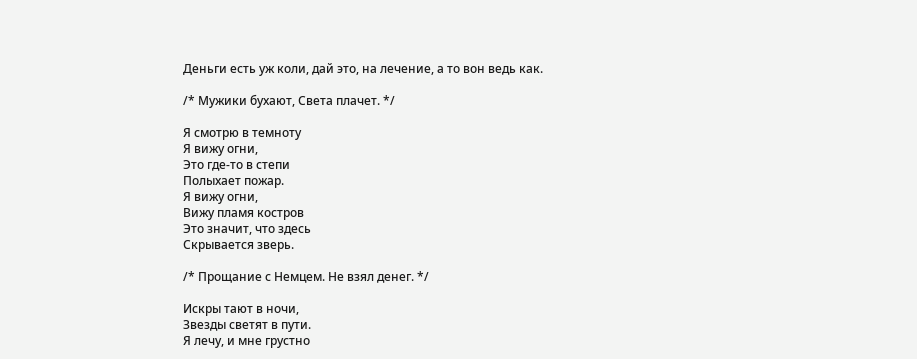Деньги есть уж коли, дай это, на лечение, а то вон ведь как.

/* Мужики бухают, Света плачет. */

Я смотрю в темноту
Я вижу огни,
Это где-то в степи
Полыхает пожар.
Я вижу огни,
Вижу пламя костров
Это значит, что здесь
Скрывается зверь.

/* Прощание с Немцем. Не взял денег. */

Искры тают в ночи,
Звезды светят в пути.
Я лечу, и мне грустно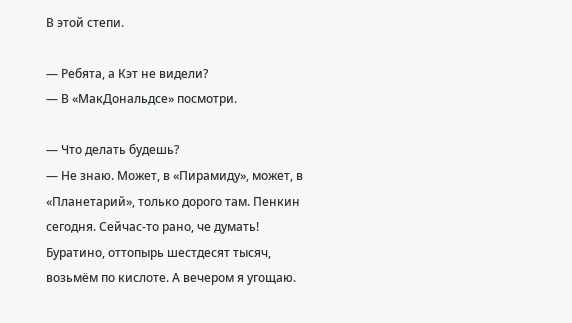В этой степи.

― Ребята, а Кэт не видели?
― В «МакДональдсе» посмотри.

― Что делать будешь?
― Не знаю. Может, в «Пирамиду», может, в «Планетарий», только дорого там. Пенкин сегодня. Сейчас-то рано, че думать! Буратино, оттопырь шестдесят тысяч, возьмём по кислоте. А вечером я угощаю.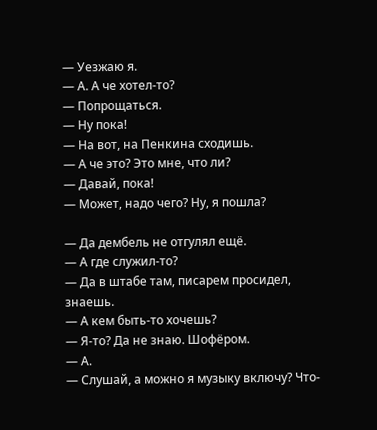― Уезжаю я.
― А. А че хотел-то?
― Попрощаться.
― Ну пока!
― На вот, на Пенкина сходишь.
― А че это? Это мне, что ли?
― Давай, пока!
― Может, надо чего? Ну, я пошла?

― Да дембель не отгулял ещё.
― А где служил-то?
― Да в штабе там, писарем просидел, знаешь.
― А кем быть-то хочешь?
― Я-то? Да не знаю. Шофёром.
― А.
― Слушай, а можно я музыку включу? Что-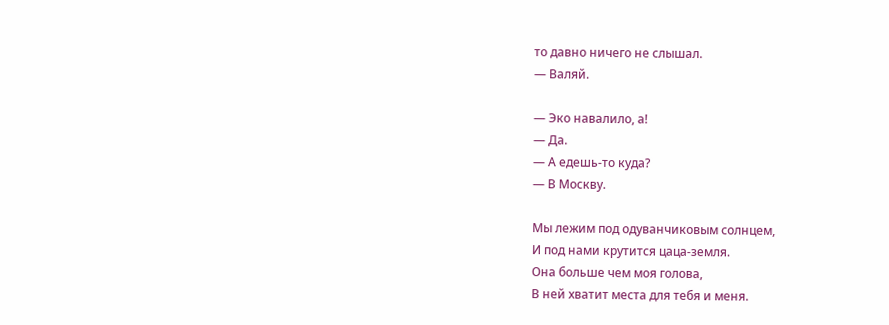то давно ничего не слышал.
― Валяй.

― Эко навалило, а!
― Да.
― А едешь-то куда?
― В Москву.

Мы лежим под одуванчиковым солнцем,
И под нами крутится цаца-земля.
Она больше чем моя голова,
В ней хватит места для тебя и меня.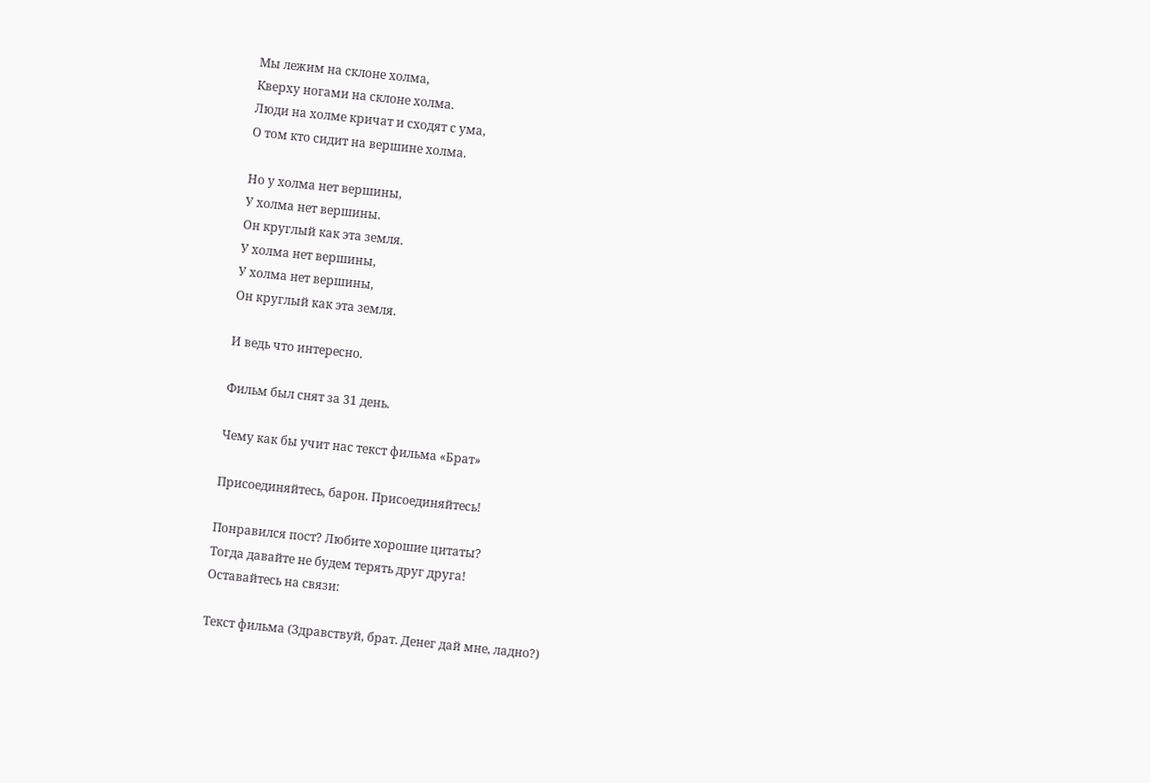Мы лежим на склоне холма,
Кверху ногами на склоне холма.
Люди на холме кричат и сходят с ума,
О том кто сидит на вершине холма.

Но у холма нет вершины,
У холма нет вершины.
Он круглый как эта земля.
У холма нет вершины,
У холма нет вершины,
Он круглый как эта земля.

И ведь что интересно.

Фильм был снят за 31 день.

Чему как бы учит нас текст фильма «Брат»

Присоединяйтесь, барон. Присоединяйтесь!

Понравился пост? Любите хорошие цитаты?
Тогда давайте не будем терять друг друга!
Оставайтесь на связи:

Текст фильма (Здравствуй, брат. Денег дай мне, ладно?)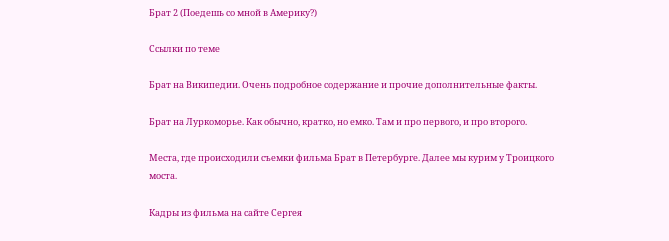Брат 2 (Поедешь со мной в Америку?)

Ссылки по теме

Брат на Википедии. Очень подробное содержание и прочие дополнительные факты.

Брат на Луркоморье. Как обычно, кратко, но емко. Там и про первого, и про второго.

Места, где происходили съемки фильма Брат в Петербурге. Далее мы курим у Троицкого моста.

Кадры из фильма на сайте Сергея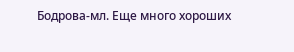Бодрова-мл. Еще много хороших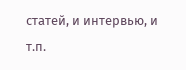статей, и интервью, и т.п.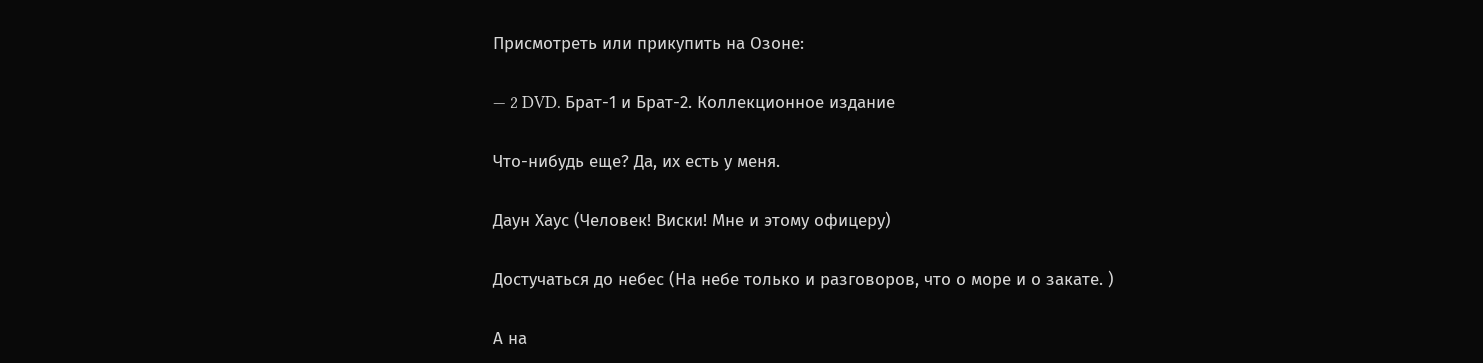Присмотреть или прикупить на Озоне:

— 2 DVD. Брат-1 и Брат-2. Коллекционное издание

Что-нибудь еще? Да, их есть у меня.

Даун Хаус (Человек! Виски! Мне и этому офицеру)

Достучаться до небес (На небе только и разговоров, что о море и о закате. )

А на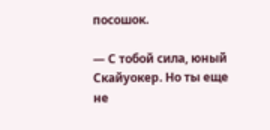посошок.

— С тобой сила, юный Скайуокер. Но ты еще не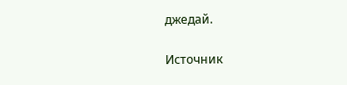джедай.

Источник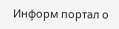Информ портал о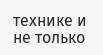технике и не только